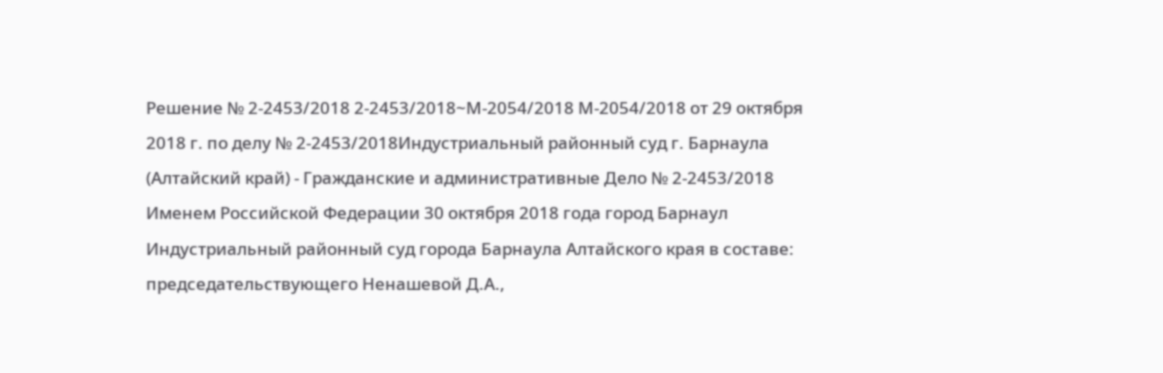Решение № 2-2453/2018 2-2453/2018~М-2054/2018 М-2054/2018 от 29 октября 2018 г. по делу № 2-2453/2018Индустриальный районный суд г. Барнаула (Алтайский край) - Гражданские и административные Дело № 2-2453/2018 Именем Российской Федерации 30 октября 2018 года город Барнаул Индустриальный районный суд города Барнаула Алтайского края в составе: председательствующего Ненашевой Д.А.,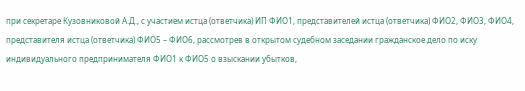при секретаре Кузовниковой А.Д., с участием истца (ответчика) ИП ФИО1, представителей истца (ответчика) ФИО2, ФИО3, ФИО4, представителя истца (ответчика) ФИО5 – ФИО6, рассмотрев в открытом судебном заседании гражданское дело по иску индивидуального предпринимателя ФИО1 к ФИО5 о взыскании убытков,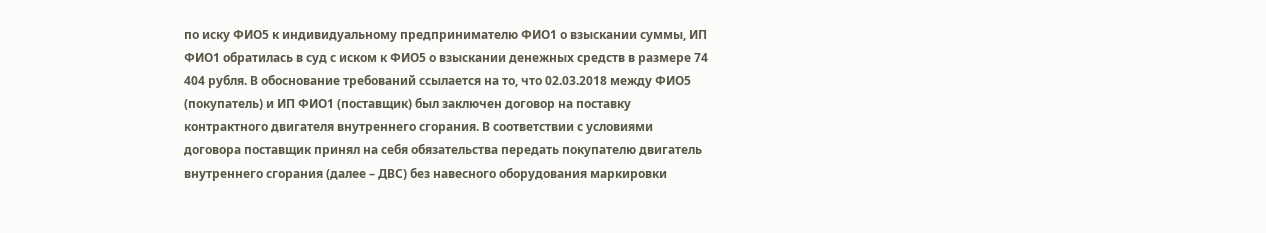по иску ФИО5 к индивидуальному предпринимателю ФИО1 о взыскании суммы, ИП ФИО1 обратилась в суд с иском к ФИО5 о взыскании денежных средств в размере 74 404 рубля. В обоснование требований ссылается на то, что 02.03.2018 между ФИО5 (покупатель) и ИП ФИО1 (поставщик) был заключен договор на поставку контрактного двигателя внутреннего сгорания. В соответствии с условиями договора поставщик принял на себя обязательства передать покупателю двигатель внутреннего сгорания (далее – ДВС) без навесного оборудования маркировки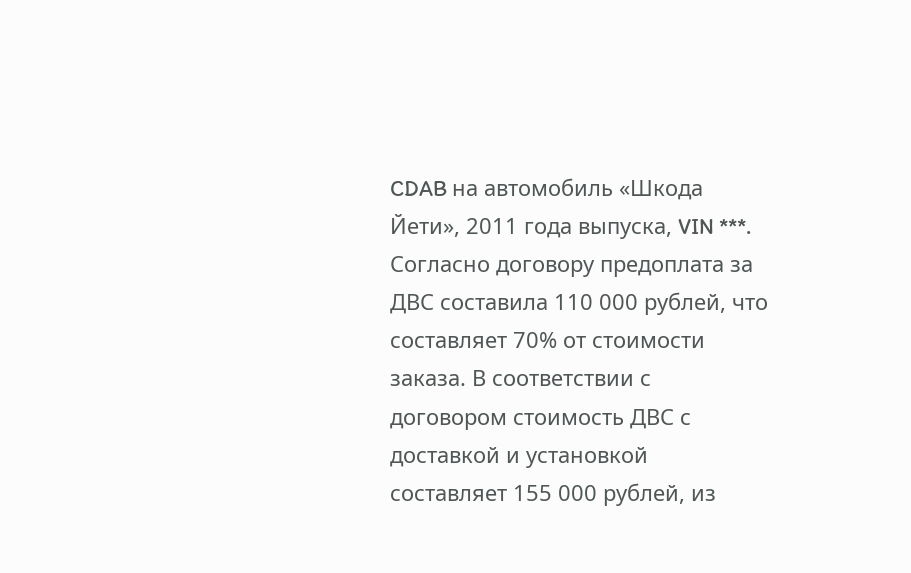CDAB на автомобиль «Шкода Йети», 2011 года выпуска, VIN ***. Согласно договору предоплата за ДВС составила 110 000 рублей, что составляет 70% от стоимости заказа. В соответствии с договором стоимость ДВС с доставкой и установкой составляет 155 000 рублей, из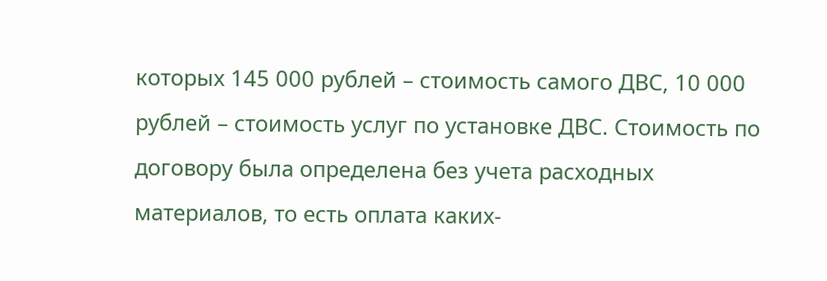которых 145 000 рублей – стоимость самого ДВС, 10 000 рублей – стоимость услуг по установке ДВС. Стоимость по договору была определена без учета расходных материалов, то есть оплата каких-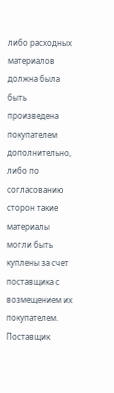либо расходных материалов должна была быть произведена покупателем дополнительно, либо по согласованию сторон такие материалы могли быть куплены за счет поставщика с возмещением их покупателем. Поставщик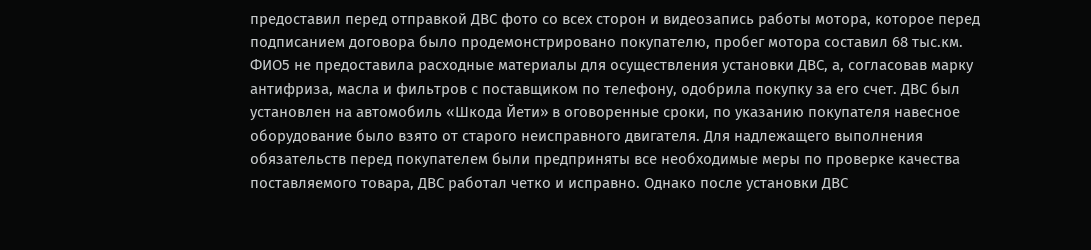предоставил перед отправкой ДВС фото со всех сторон и видеозапись работы мотора, которое перед подписанием договора было продемонстрировано покупателю, пробег мотора составил 68 тыс.км. ФИО5 не предоставила расходные материалы для осуществления установки ДВС, а, согласовав марку антифриза, масла и фильтров с поставщиком по телефону, одобрила покупку за его счет. ДВС был установлен на автомобиль «Шкода Йети» в оговоренные сроки, по указанию покупателя навесное оборудование было взято от старого неисправного двигателя. Для надлежащего выполнения обязательств перед покупателем были предприняты все необходимые меры по проверке качества поставляемого товара, ДВС работал четко и исправно. Однако после установки ДВС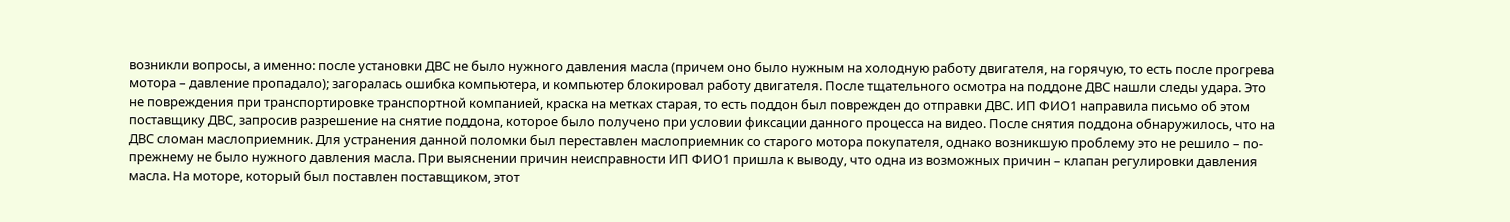возникли вопросы, а именно: после установки ДВС не было нужного давления масла (причем оно было нужным на холодную работу двигателя, на горячую, то есть после прогрева мотора – давление пропадало); загоралась ошибка компьютера, и компьютер блокировал работу двигателя. После тщательного осмотра на поддоне ДВС нашли следы удара. Это не повреждения при транспортировке транспортной компанией, краска на метках старая, то есть поддон был поврежден до отправки ДВС. ИП ФИО1 направила письмо об этом поставщику ДВС, запросив разрешение на снятие поддона, которое было получено при условии фиксации данного процесса на видео. После снятия поддона обнаружилось, что на ДВС сломан маслоприемник. Для устранения данной поломки был переставлен маслоприемник со старого мотора покупателя, однако возникшую проблему это не решило – по-прежнему не было нужного давления масла. При выяснении причин неисправности ИП ФИО1 пришла к выводу, что одна из возможных причин – клапан регулировки давления масла. На моторе, который был поставлен поставщиком, этот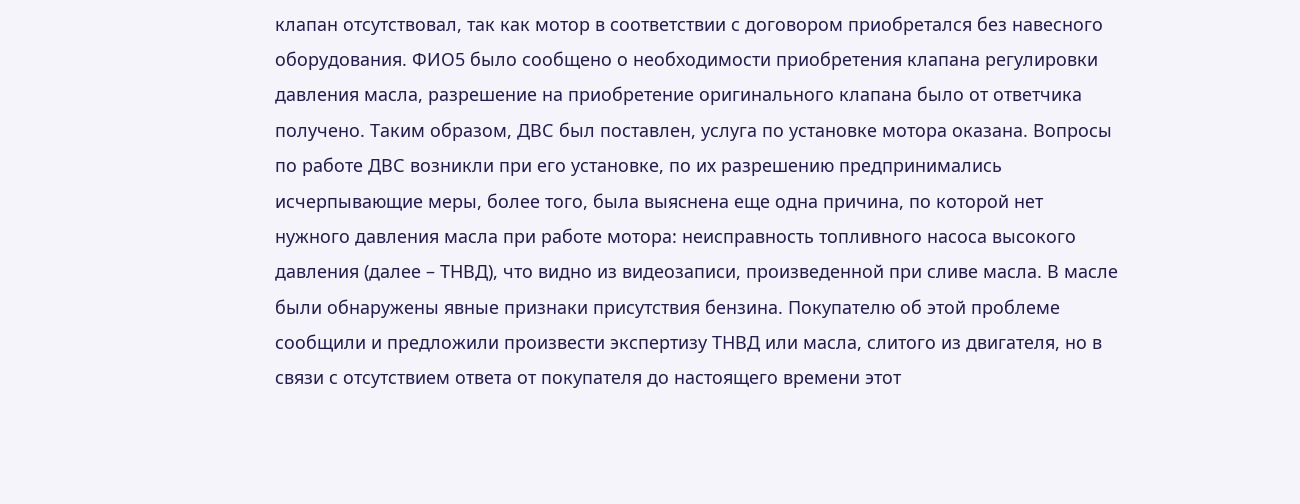клапан отсутствовал, так как мотор в соответствии с договором приобретался без навесного оборудования. ФИО5 было сообщено о необходимости приобретения клапана регулировки давления масла, разрешение на приобретение оригинального клапана было от ответчика получено. Таким образом, ДВС был поставлен, услуга по установке мотора оказана. Вопросы по работе ДВС возникли при его установке, по их разрешению предпринимались исчерпывающие меры, более того, была выяснена еще одна причина, по которой нет нужного давления масла при работе мотора: неисправность топливного насоса высокого давления (далее – ТНВД), что видно из видеозаписи, произведенной при сливе масла. В масле были обнаружены явные признаки присутствия бензина. Покупателю об этой проблеме сообщили и предложили произвести экспертизу ТНВД или масла, слитого из двигателя, но в связи с отсутствием ответа от покупателя до настоящего времени этот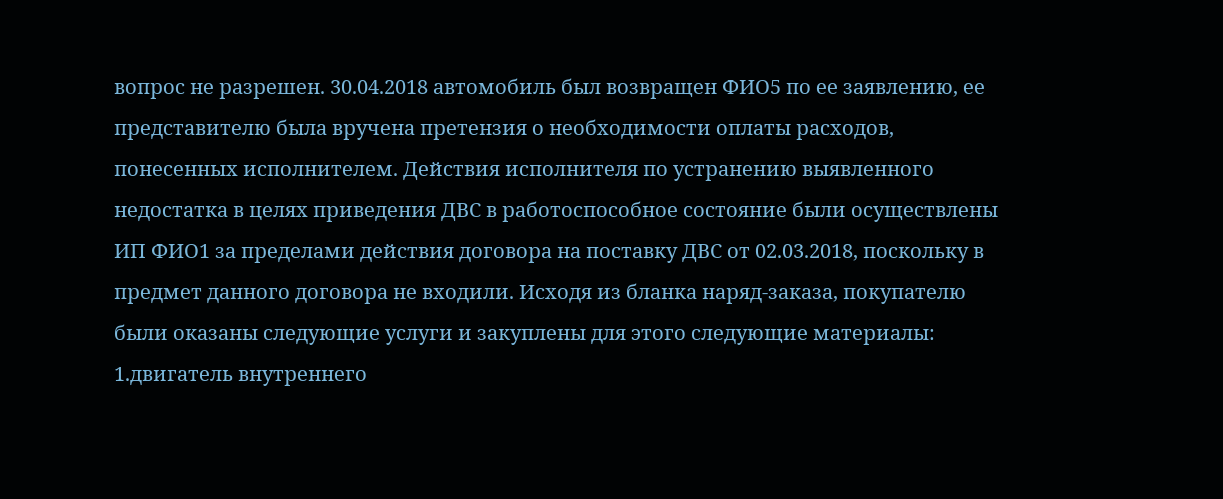вопрос не разрешен. 30.04.2018 автомобиль был возвращен ФИО5 по ее заявлению, ее представителю была вручена претензия о необходимости оплаты расходов, понесенных исполнителем. Действия исполнителя по устранению выявленного недостатка в целях приведения ДВС в работоспособное состояние были осуществлены ИП ФИО1 за пределами действия договора на поставку ДВС от 02.03.2018, поскольку в предмет данного договора не входили. Исходя из бланка наряд-заказа, покупателю были оказаны следующие услуги и закуплены для этого следующие материалы: 1.двигатель внутреннего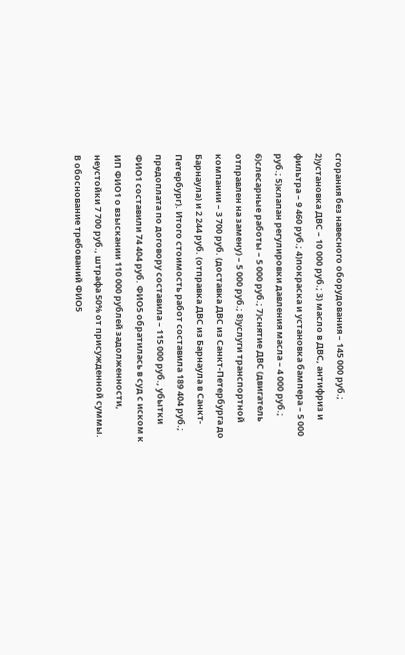сгорания без навесного оборудования – 145 000 руб.; 2)установка ДВС – 10 000 руб.; 3) масло в ДВС, антифриз и фильтра – 9 460 руб.; 4)покраска и установка бампера – 5 000 руб.; 5)клапан регулировки давления масла – 4 000 руб.; 6)слесарные работы – 5 000 руб.; 7)снятие ДВС (двигатель отправлен на замену) – 5 000 руб.; 8)услуги транспортной компании – 3 700 руб. (доставка ДВС из Санкт-Петербурга до Барнаула) и 2 244 руб. (отправка ДВС из Барнаула в Санкт-Петербург). Итого стоимость работ составила 189 404 руб.; предоплата по договору составила – 115 000 руб., убытки ФИО1 составили 74 404 руб. ФИО5 обратилась в суд с иском к ИП ФИО1 о взыскании 110 000 рублей задолженности, неустойки 7 700 руб., штрафа 50% от присужденной суммы. В обоснование требований ФИО5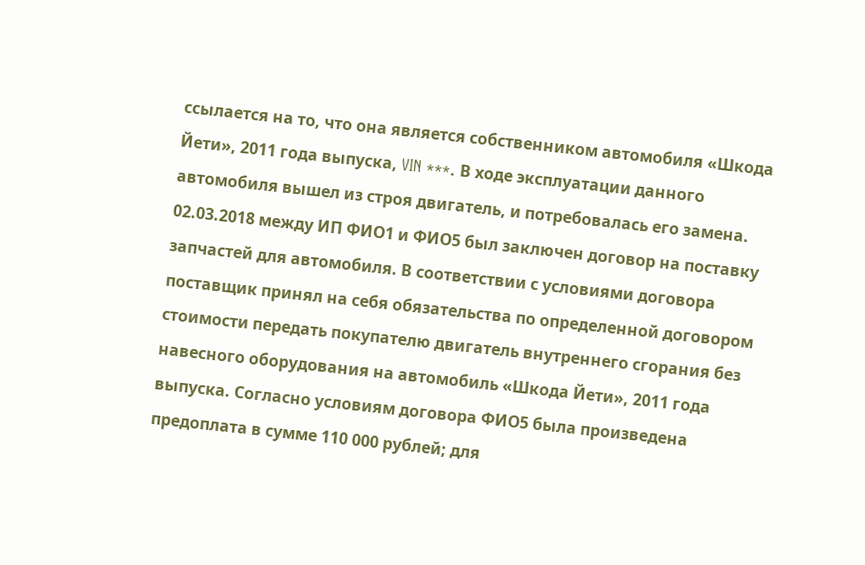ссылается на то, что она является собственником автомобиля «Шкода Йети», 2011 года выпуска, VIN ***. В ходе эксплуатации данного автомобиля вышел из строя двигатель, и потребовалась его замена. 02.03.2018 между ИП ФИО1 и ФИО5 был заключен договор на поставку запчастей для автомобиля. В соответствии с условиями договора поставщик принял на себя обязательства по определенной договором стоимости передать покупателю двигатель внутреннего сгорания без навесного оборудования на автомобиль «Шкода Йети», 2011 года выпуска. Согласно условиям договора ФИО5 была произведена предоплата в сумме 110 000 рублей; для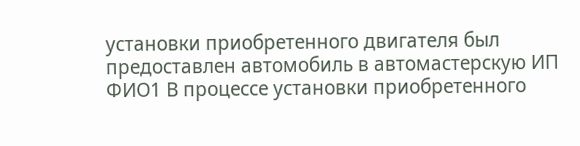установки приобретенного двигателя был предоставлен автомобиль в автомастерскую ИП ФИО1 В процессе установки приобретенного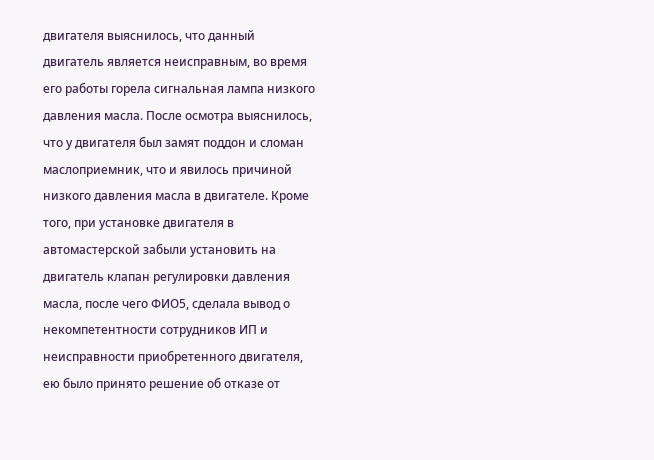двигателя выяснилось, что данный двигатель является неисправным, во время его работы горела сигнальная лампа низкого давления масла. После осмотра выяснилось, что у двигателя был замят поддон и сломан маслоприемник, что и явилось причиной низкого давления масла в двигателе. Кроме того, при установке двигателя в автомастерской забыли установить на двигатель клапан регулировки давления масла, после чего ФИО5, сделала вывод о некомпетентности сотрудников ИП и неисправности приобретенного двигателя, ею было принято решение об отказе от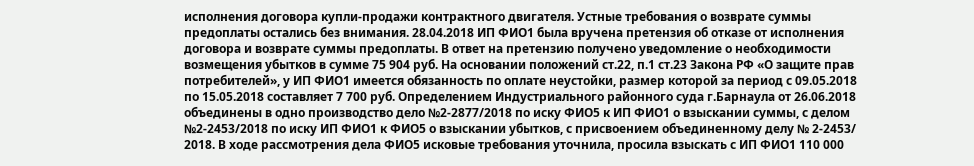исполнения договора купли-продажи контрактного двигателя. Устные требования о возврате суммы предоплаты остались без внимания. 28.04.2018 ИП ФИО1 была вручена претензия об отказе от исполнения договора и возврате суммы предоплаты. В ответ на претензию получено уведомление о необходимости возмещения убытков в сумме 75 904 руб. На основании положений ст.22, п.1 ст.23 Закона РФ «О защите прав потребителей», у ИП ФИО1 имеется обязанность по оплате неустойки, размер которой за период с 09.05.2018 по 15.05.2018 составляет 7 700 руб. Определением Индустриального районного суда г.Барнаула от 26.06.2018 объединены в одно производство дело №2-2877/2018 по иску ФИО5 к ИП ФИО1 о взыскании суммы, с делом №2-2453/2018 по иску ИП ФИО1 к ФИО5 о взыскании убытков, с присвоением объединенному делу № 2-2453/ 2018. В ходе рассмотрения дела ФИО5 исковые требования уточнила, просила взыскать с ИП ФИО1 110 000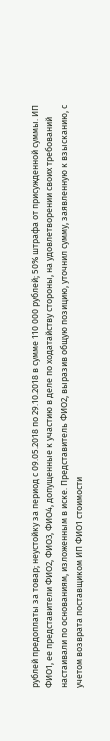рублей предоплаты за товар; неустойку за период с 09.05.2018 по 29.10.2018 в сумме 110 000 рублей; 50% штрафа от присужденной суммы. ИП ФИО1, ее представители ФИО2, ФИО3, ФИО4, допущенные к участию в деле по ходатайству стороны, на удовлетворении своих требований настаивали по основаниям, изложенным в иске. Представитель ФИО2, выразив общую позицию, уточнил сумму, заявленную к взысканию, с учетом возврата поставщиком ИП ФИО1 стоимости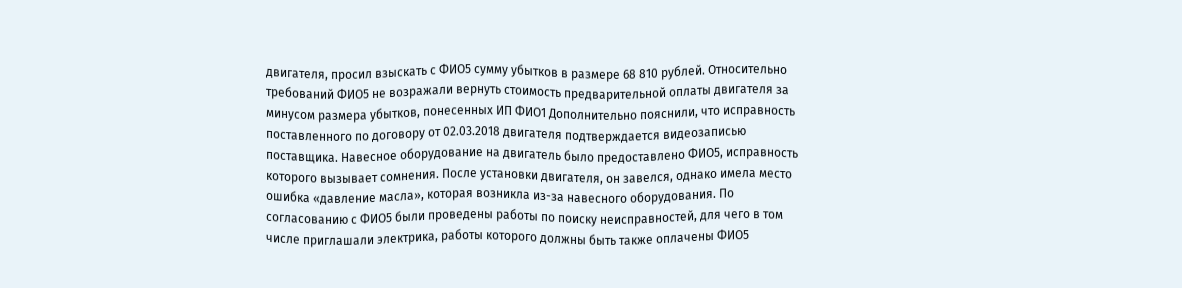двигателя, просил взыскать с ФИО5 сумму убытков в размере 68 810 рублей. Относительно требований ФИО5 не возражали вернуть стоимость предварительной оплаты двигателя за минусом размера убытков, понесенных ИП ФИО1 Дополнительно пояснили, что исправность поставленного по договору от 02.03.2018 двигателя подтверждается видеозаписью поставщика. Навесное оборудование на двигатель было предоставлено ФИО5, исправность которого вызывает сомнения. После установки двигателя, он завелся, однако имела место ошибка «давление масла», которая возникла из-за навесного оборудования. По согласованию с ФИО5 были проведены работы по поиску неисправностей, для чего в том числе приглашали электрика, работы которого должны быть также оплачены ФИО5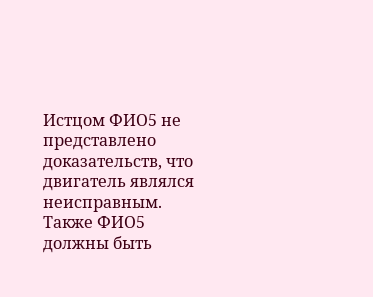Истцом ФИО5 не представлено доказательств, что двигатель являлся неисправным. Также ФИО5 должны быть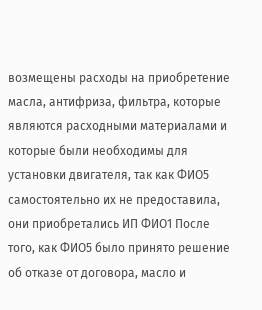возмещены расходы на приобретение масла, антифриза, фильтра, которые являются расходными материалами и которые были необходимы для установки двигателя, так как ФИО5 самостоятельно их не предоставила, они приобретались ИП ФИО1 После того, как ФИО5 было принято решение об отказе от договора, масло и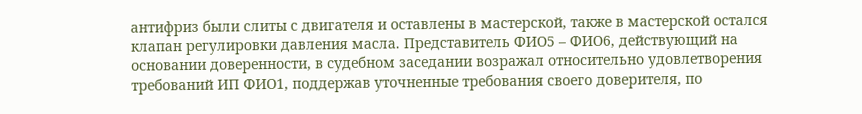антифриз были слиты с двигателя и оставлены в мастерской, также в мастерской остался клапан регулировки давления масла. Представитель ФИО5 – ФИО6, действующий на основании доверенности, в судебном заседании возражал относительно удовлетворения требований ИП ФИО1, поддержав уточненные требования своего доверителя, по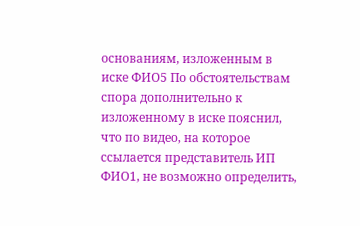основаниям, изложенным в иске ФИО5 По обстоятельствам спора дополнительно к изложенному в иске пояснил, что по видео, на которое ссылается представитель ИП ФИО1, не возможно определить,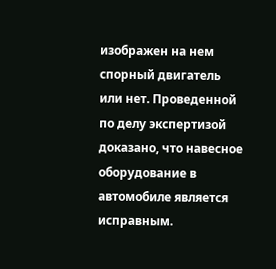изображен на нем спорный двигатель или нет. Проведенной по делу экспертизой доказано, что навесное оборудование в автомобиле является исправным.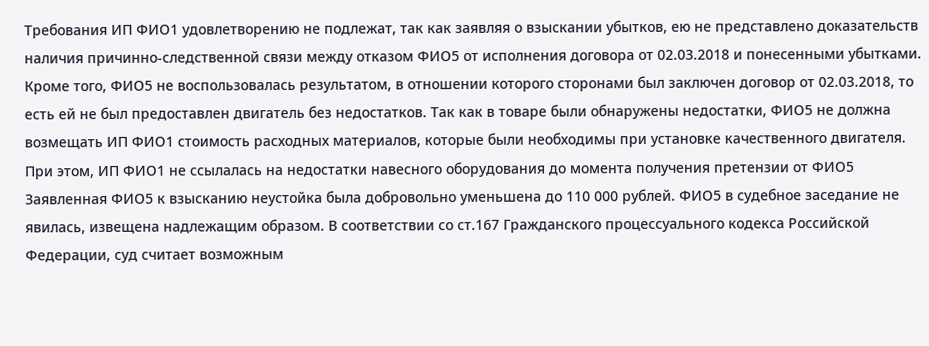Требования ИП ФИО1 удовлетворению не подлежат, так как заявляя о взыскании убытков, ею не представлено доказательств наличия причинно-следственной связи между отказом ФИО5 от исполнения договора от 02.03.2018 и понесенными убытками. Кроме того, ФИО5 не воспользовалась результатом, в отношении которого сторонами был заключен договор от 02.03.2018, то есть ей не был предоставлен двигатель без недостатков. Так как в товаре были обнаружены недостатки, ФИО5 не должна возмещать ИП ФИО1 стоимость расходных материалов, которые были необходимы при установке качественного двигателя. При этом, ИП ФИО1 не ссылалась на недостатки навесного оборудования до момента получения претензии от ФИО5 Заявленная ФИО5 к взысканию неустойка была добровольно уменьшена до 110 000 рублей. ФИО5 в судебное заседание не явилась, извещена надлежащим образом. В соответствии со ст.167 Гражданского процессуального кодекса Российской Федерации, суд считает возможным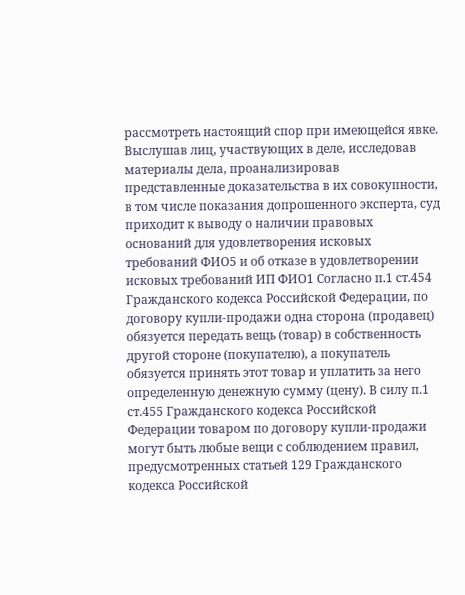рассмотреть настоящий спор при имеющейся явке. Выслушав лиц, участвующих в деле, исследовав материалы дела, проанализировав представленные доказательства в их совокупности, в том числе показания допрошенного эксперта, суд приходит к выводу о наличии правовых оснований для удовлетворения исковых требований ФИО5 и об отказе в удовлетворении исковых требований ИП ФИО1 Согласно п.1 ст.454 Гражданского кодекса Российской Федерации, по договору купли-продажи одна сторона (продавец) обязуется передать вещь (товар) в собственность другой стороне (покупателю), а покупатель обязуется принять этот товар и уплатить за него определенную денежную сумму (цену). В силу п.1 ст.455 Гражданского кодекса Российской Федерации товаром по договору купли-продажи могут быть любые вещи с соблюдением правил, предусмотренных статьей 129 Гражданского кодекса Российской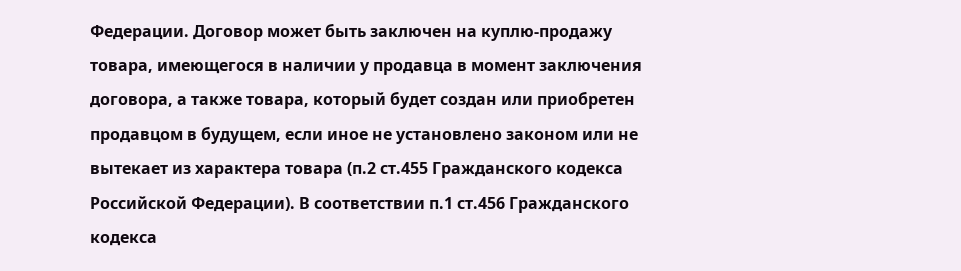Федерации. Договор может быть заключен на куплю-продажу товара, имеющегося в наличии у продавца в момент заключения договора, а также товара, который будет создан или приобретен продавцом в будущем, если иное не установлено законом или не вытекает из характера товара (п.2 ст.455 Гражданского кодекса Российской Федерации). В соответствии п.1 ст.456 Гражданского кодекса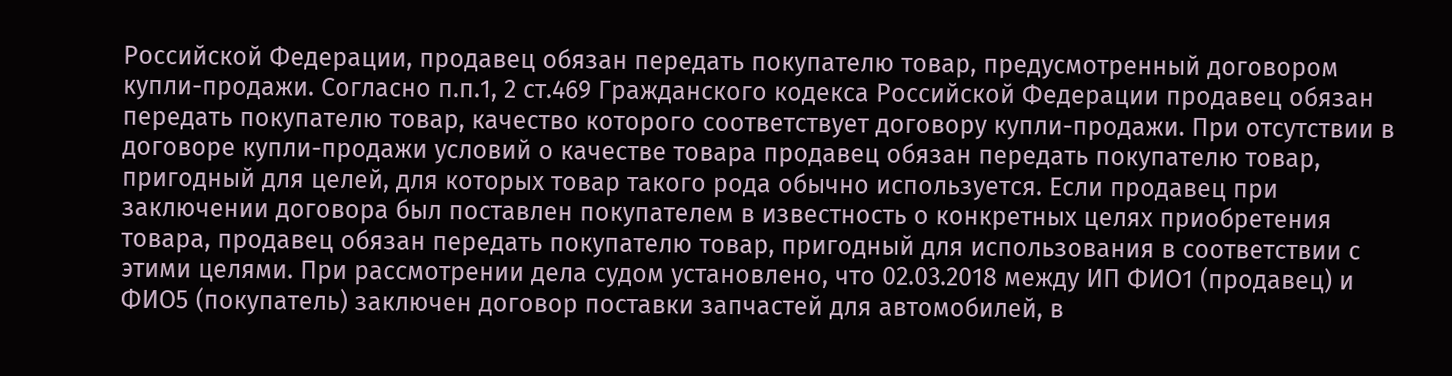Российской Федерации, продавец обязан передать покупателю товар, предусмотренный договором купли-продажи. Согласно п.п.1, 2 ст.469 Гражданского кодекса Российской Федерации продавец обязан передать покупателю товар, качество которого соответствует договору купли-продажи. При отсутствии в договоре купли-продажи условий о качестве товара продавец обязан передать покупателю товар, пригодный для целей, для которых товар такого рода обычно используется. Если продавец при заключении договора был поставлен покупателем в известность о конкретных целях приобретения товара, продавец обязан передать покупателю товар, пригодный для использования в соответствии с этими целями. При рассмотрении дела судом установлено, что 02.03.2018 между ИП ФИО1 (продавец) и ФИО5 (покупатель) заключен договор поставки запчастей для автомобилей, в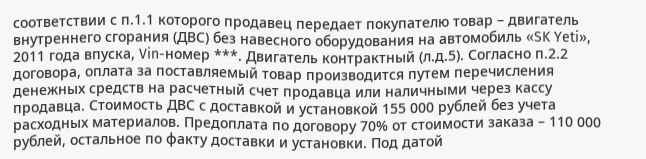соответствии с п.1.1 которого продавец передает покупателю товар – двигатель внутреннего сгорания (ДВС) без навесного оборудования на автомобиль «SK Yeti», 2011 года впуска, Vin-номер ***. Двигатель контрактный (л.д.5). Согласно п.2.2 договора, оплата за поставляемый товар производится путем перечисления денежных средств на расчетный счет продавца или наличными через кассу продавца. Стоимость ДВС с доставкой и установкой 155 000 рублей без учета расходных материалов. Предоплата по договору 70% от стоимости заказа – 110 000 рублей, остальное по факту доставки и установки. Под датой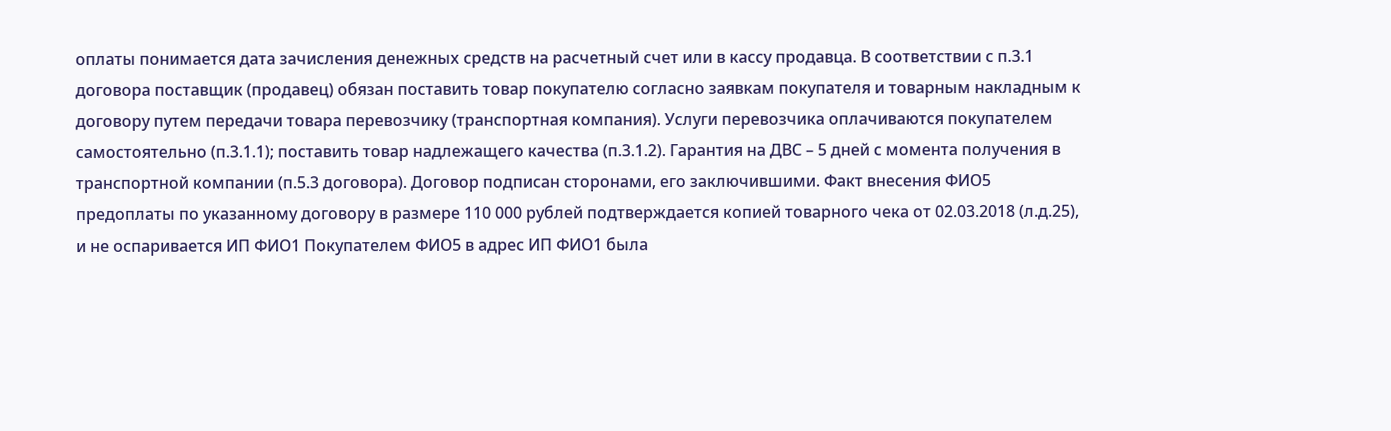оплаты понимается дата зачисления денежных средств на расчетный счет или в кассу продавца. В соответствии с п.3.1 договора поставщик (продавец) обязан поставить товар покупателю согласно заявкам покупателя и товарным накладным к договору путем передачи товара перевозчику (транспортная компания). Услуги перевозчика оплачиваются покупателем самостоятельно (п.3.1.1); поставить товар надлежащего качества (п.3.1.2). Гарантия на ДВС – 5 дней с момента получения в транспортной компании (п.5.3 договора). Договор подписан сторонами, его заключившими. Факт внесения ФИО5 предоплаты по указанному договору в размере 110 000 рублей подтверждается копией товарного чека от 02.03.2018 (л.д.25), и не оспаривается ИП ФИО1 Покупателем ФИО5 в адрес ИП ФИО1 была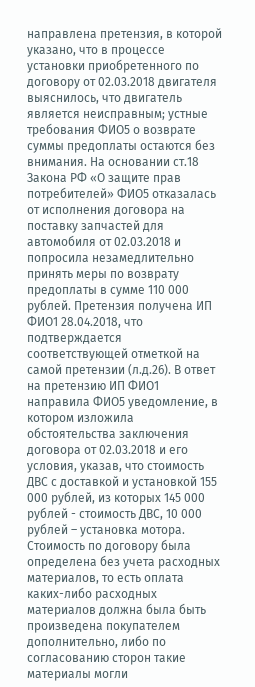направлена претензия, в которой указано, что в процессе установки приобретенного по договору от 02.03.2018 двигателя выяснилось, что двигатель является неисправным; устные требования ФИО5 о возврате суммы предоплаты остаются без внимания. На основании ст.18 Закона РФ «О защите прав потребителей» ФИО5 отказалась от исполнения договора на поставку запчастей для автомобиля от 02.03.2018 и попросила незамедлительно принять меры по возврату предоплаты в сумме 110 000 рублей. Претензия получена ИП ФИО1 28.04.2018, что подтверждается соответствующей отметкой на самой претензии (л.д.26). В ответ на претензию ИП ФИО1 направила ФИО5 уведомление, в котором изложила обстоятельства заключения договора от 02.03.2018 и его условия, указав, что стоимость ДВС с доставкой и установкой 155 000 рублей, из которых 145 000 рублей - стоимость ДВС, 10 000 рублей – установка мотора. Стоимость по договору была определена без учета расходных материалов, то есть оплата каких-либо расходных материалов должна была быть произведена покупателем дополнительно, либо по согласованию сторон такие материалы могли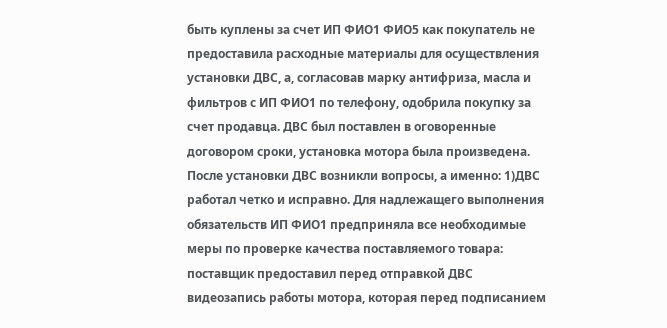быть куплены за счет ИП ФИО1 ФИО5 как покупатель не предоставила расходные материалы для осуществления установки ДВС, а, согласовав марку антифриза, масла и фильтров с ИП ФИО1 по телефону, одобрила покупку за счет продавца. ДВС был поставлен в оговоренные договором сроки, установка мотора была произведена. После установки ДВС возникли вопросы, а именно: 1)ДВС работал четко и исправно. Для надлежащего выполнения обязательств ИП ФИО1 предприняла все необходимые меры по проверке качества поставляемого товара: поставщик предоставил перед отправкой ДВС видеозапись работы мотора, которая перед подписанием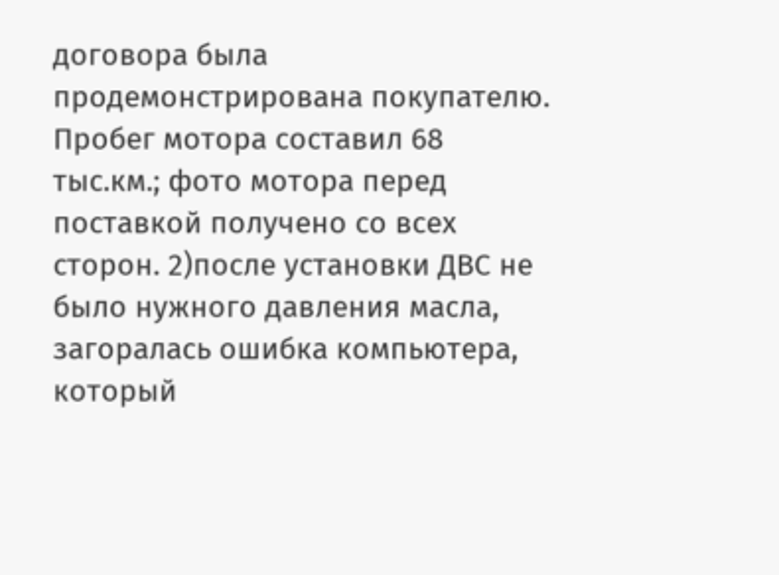договора была продемонстрирована покупателю. Пробег мотора составил 68 тыс.км.; фото мотора перед поставкой получено со всех сторон. 2)после установки ДВС не было нужного давления масла, загоралась ошибка компьютера, который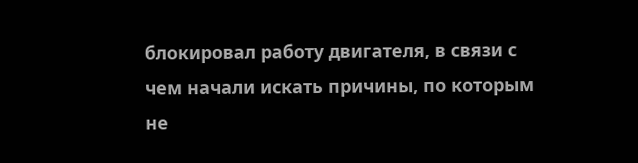блокировал работу двигателя, в связи с чем начали искать причины, по которым не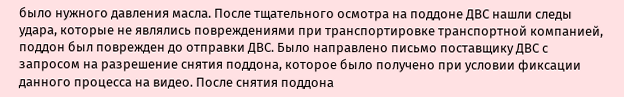было нужного давления масла. После тщательного осмотра на поддоне ДВС нашли следы удара, которые не являлись повреждениями при транспортировке транспортной компанией, поддон был поврежден до отправки ДВС. Было направлено письмо поставщику ДВС с запросом на разрешение снятия поддона, которое было получено при условии фиксации данного процесса на видео. После снятия поддона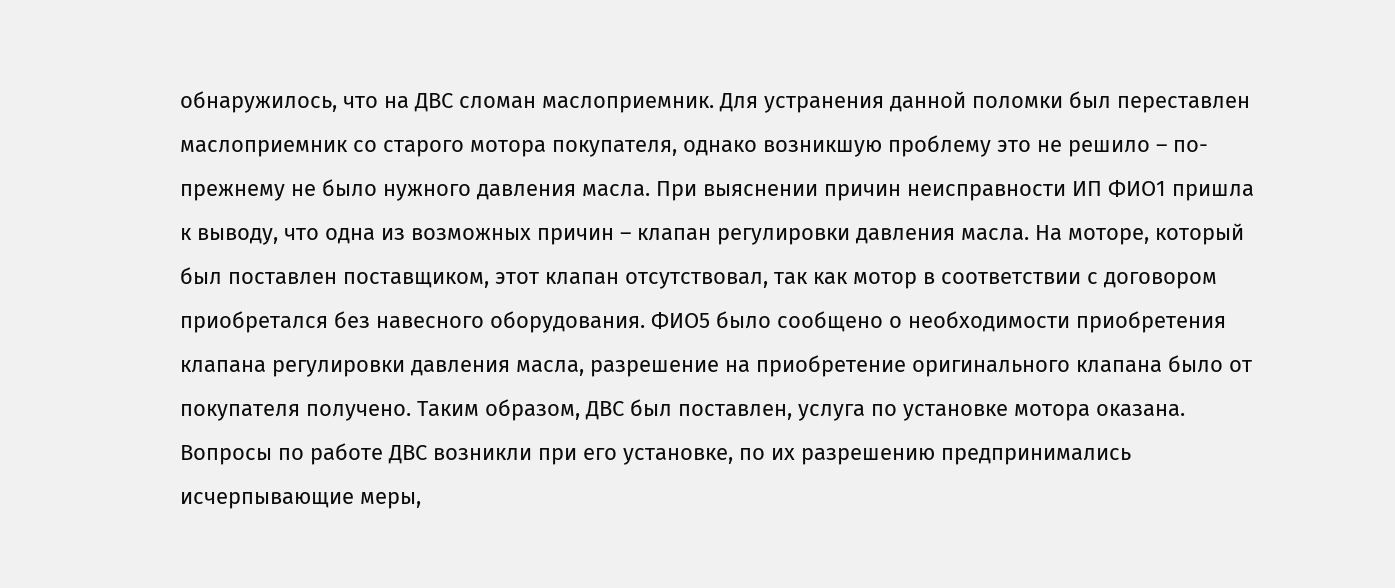обнаружилось, что на ДВС сломан маслоприемник. Для устранения данной поломки был переставлен маслоприемник со старого мотора покупателя, однако возникшую проблему это не решило – по-прежнему не было нужного давления масла. При выяснении причин неисправности ИП ФИО1 пришла к выводу, что одна из возможных причин – клапан регулировки давления масла. На моторе, который был поставлен поставщиком, этот клапан отсутствовал, так как мотор в соответствии с договором приобретался без навесного оборудования. ФИО5 было сообщено о необходимости приобретения клапана регулировки давления масла, разрешение на приобретение оригинального клапана было от покупателя получено. Таким образом, ДВС был поставлен, услуга по установке мотора оказана. Вопросы по работе ДВС возникли при его установке, по их разрешению предпринимались исчерпывающие меры,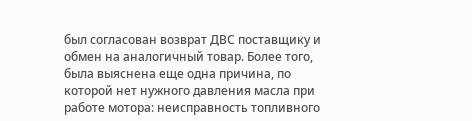был согласован возврат ДВС поставщику и обмен на аналогичный товар. Более того, была выяснена еще одна причина, по которой нет нужного давления масла при работе мотора: неисправность топливного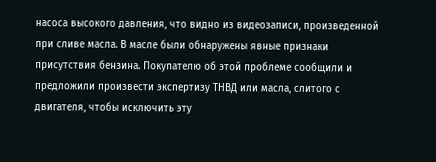насоса высокого давления, что видно из видеозаписи, произведенной при сливе масла. В масле были обнаружены явные признаки присутствия бензина. Покупателю об этой проблеме сообщили и предложили произвести экспертизу ТНВД или масла, слитого с двигателя, чтобы исключить эту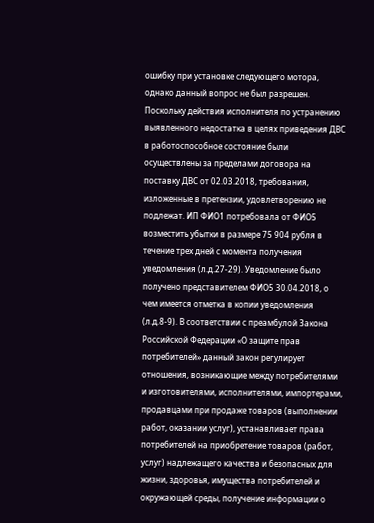ошибку при установке следующего мотора, однако данный вопрос не был разрешен. Поскольку действия исполнителя по устранению выявленного недостатка в целях приведения ДВС в работоспособное состояние были осуществлены за пределами договора на поставку ДВС от 02.03.2018, требования, изложенные в претензии, удовлетворению не подлежат. ИП ФИО1 потребовала от ФИО5 возместить убытки в размере 75 904 рубля в течение трех дней с момента получения уведомления (л.д.27-29). Уведомление было получено представителем ФИО5 30.04.2018, о чем имеется отметка в копии уведомления (л.д.8-9). В соответствии с преамбулой Закона Российской Федерации «О защите прав потребителей» данный закон регулирует отношения, возникающие между потребителями и изготовителями, исполнителями, импортерами, продавцами при продаже товаров (выполнении работ, оказании услуг), устанавливает права потребителей на приобретение товаров (работ, услуг) надлежащего качества и безопасных для жизни, здоровья, имущества потребителей и окружающей среды, получение информации о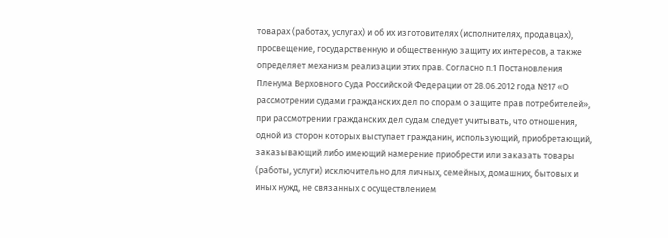товарах (работах, услугах) и об их изготовителях (исполнителях, продавцах), просвещение, государственную и общественную защиту их интересов, а также определяет механизм реализации этих прав. Согласно п.1 Постановления Пленума Верховного Суда Российской Федерации от 28.06.2012 года №17 «О рассмотрении судами гражданских дел по спорам о защите прав потребителей», при рассмотрении гражданских дел судам следует учитывать, что отношения, одной из сторон которых выступает гражданин, использующий, приобретающий, заказывающий либо имеющий намерение приобрести или заказать товары (работы, услуги) исключительно для личных, семейных, домашних, бытовых и иных нужд, не связанных с осуществлением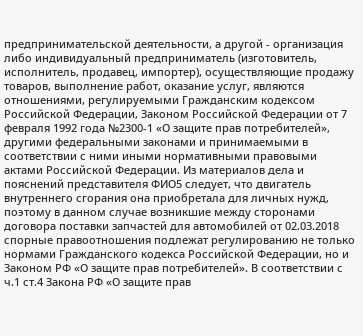предпринимательской деятельности, а другой - организация либо индивидуальный предприниматель (изготовитель, исполнитель, продавец, импортер), осуществляющие продажу товаров, выполнение работ, оказание услуг, являются отношениями, регулируемыми Гражданским кодексом Российской Федерации, Законом Российской Федерации от 7 февраля 1992 года №2300-1 «О защите прав потребителей», другими федеральными законами и принимаемыми в соответствии с ними иными нормативными правовыми актами Российской Федерации. Из материалов дела и пояснений представителя ФИО5 следует, что двигатель внутреннего сгорания она приобретала для личных нужд, поэтому в данном случае возникшие между сторонами договора поставки запчастей для автомобилей от 02.03.2018 спорные правоотношения подлежат регулированию не только нормами Гражданского кодекса Российской Федерации, но и Законом РФ «О защите прав потребителей». В соответствии с ч.1 ст.4 Закона РФ «О защите прав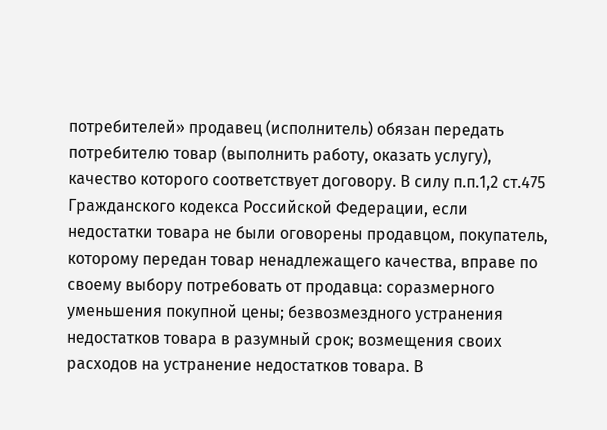потребителей» продавец (исполнитель) обязан передать потребителю товар (выполнить работу, оказать услугу), качество которого соответствует договору. В силу п.п.1,2 ст.475 Гражданского кодекса Российской Федерации, если недостатки товара не были оговорены продавцом, покупатель, которому передан товар ненадлежащего качества, вправе по своему выбору потребовать от продавца: соразмерного уменьшения покупной цены; безвозмездного устранения недостатков товара в разумный срок; возмещения своих расходов на устранение недостатков товара. В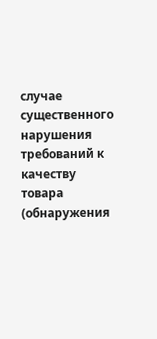случае существенного нарушения требований к качеству товара (обнаружения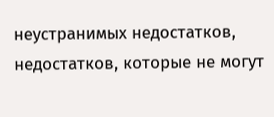неустранимых недостатков, недостатков, которые не могут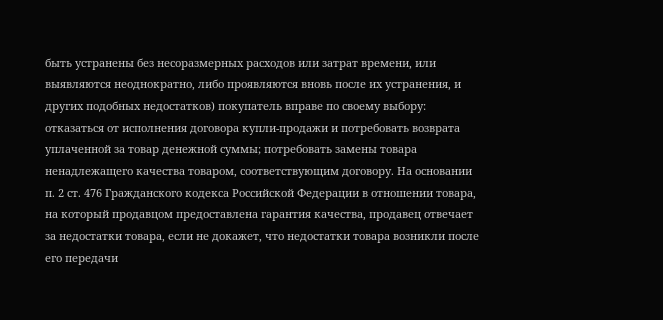быть устранены без несоразмерных расходов или затрат времени, или выявляются неоднократно, либо проявляются вновь после их устранения, и других подобных недостатков) покупатель вправе по своему выбору: отказаться от исполнения договора купли-продажи и потребовать возврата уплаченной за товар денежной суммы; потребовать замены товара ненадлежащего качества товаром, соответствующим договору. На основании п. 2 ст. 476 Гражданского кодекса Российской Федерации в отношении товара, на который продавцом предоставлена гарантия качества, продавец отвечает за недостатки товара, если не докажет, что недостатки товара возникли после его передачи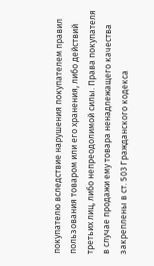покупателю вследствие нарушения покупателем правил пользования товаром или его хранения, либо действий третьих лиц, либо непреодолимой силы. Права покупателя в случае продажи ему товара ненадлежащего качества закреплены в ст. 503 Гражданского кодекса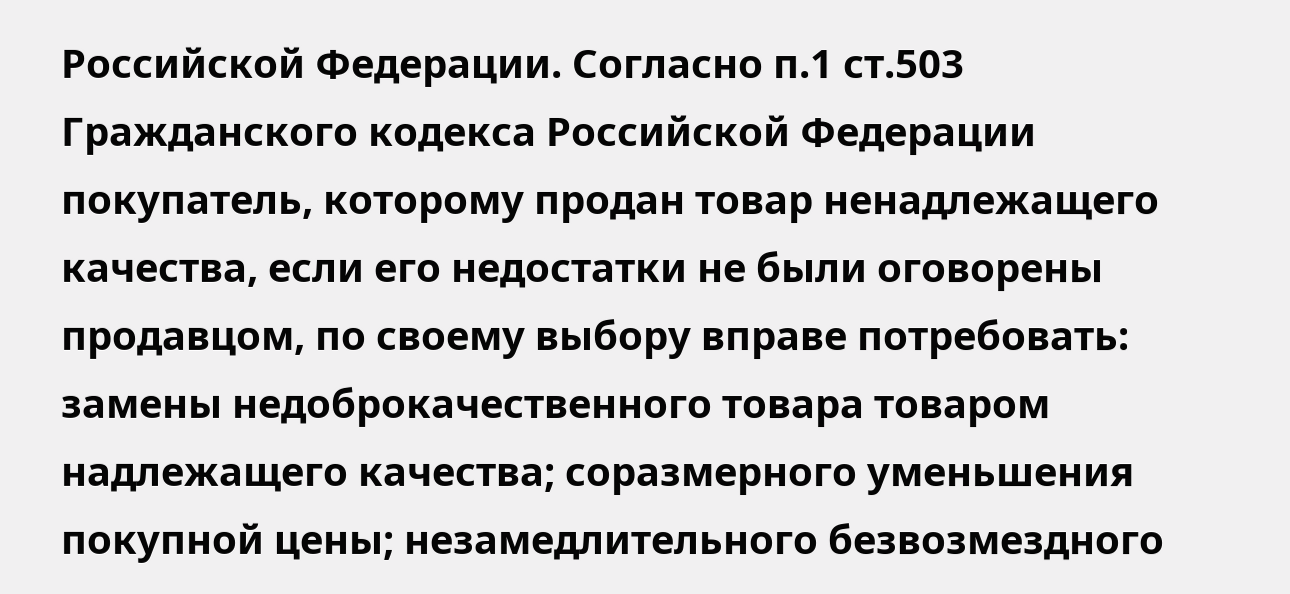Российской Федерации. Согласно п.1 ст.503 Гражданского кодекса Российской Федерации покупатель, которому продан товар ненадлежащего качества, если его недостатки не были оговорены продавцом, по своему выбору вправе потребовать: замены недоброкачественного товара товаром надлежащего качества; соразмерного уменьшения покупной цены; незамедлительного безвозмездного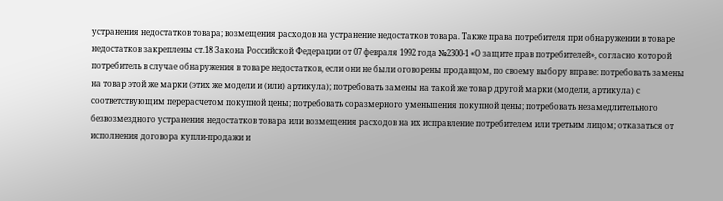устранения недостатков товара; возмещения расходов на устранение недостатков товара. Также права потребителя при обнаружении в товаре недостатков закреплены ст.18 Закона Российской Федерации от 07 февраля 1992 года №2300-1 «О защите прав потребителей», согласно которой потребитель в случае обнаружения в товаре недостатков, если они не были оговорены продавцом, по своему выбору вправе: потребовать замены на товар этой же марки (этих же модели и (или) артикула); потребовать замены на такой же товар другой марки (модели, артикула) с соответствующим перерасчетом покупной цены; потребовать соразмерного уменьшения покупной цены; потребовать незамедлительного безвозмездного устранения недостатков товара или возмещения расходов на их исправление потребителем или третьим лицом; отказаться от исполнения договора купли-продажи и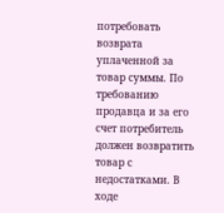потребовать возврата уплаченной за товар суммы. По требованию продавца и за его счет потребитель должен возвратить товар с недостатками. В ходе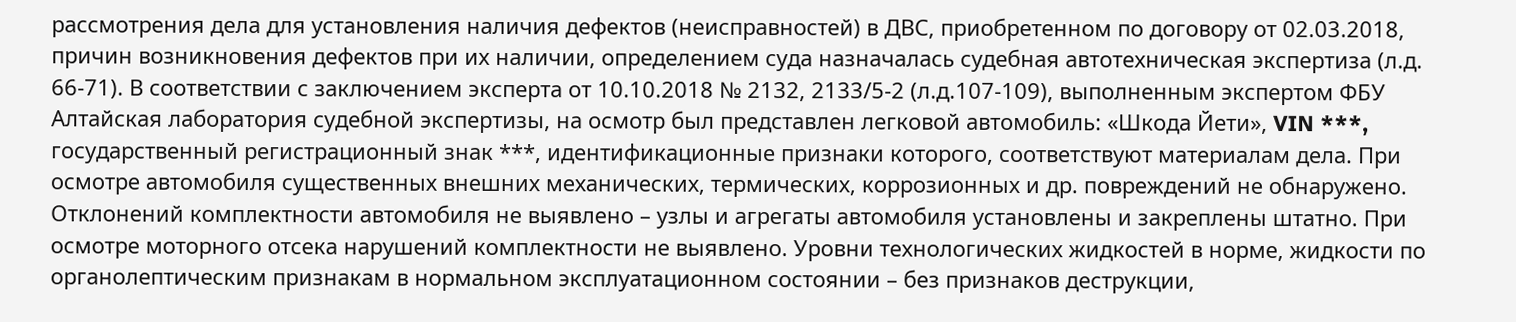рассмотрения дела для установления наличия дефектов (неисправностей) в ДВС, приобретенном по договору от 02.03.2018, причин возникновения дефектов при их наличии, определением суда назначалась судебная автотехническая экспертиза (л.д. 66-71). В соответствии с заключением эксперта от 10.10.2018 № 2132, 2133/5-2 (л.д.107-109), выполненным экспертом ФБУ Алтайская лаборатория судебной экспертизы, на осмотр был представлен легковой автомобиль: «Шкода Йети», VIN ***, государственный регистрационный знак ***, идентификационные признаки которого, соответствуют материалам дела. При осмотре автомобиля существенных внешних механических, термических, коррозионных и др. повреждений не обнаружено. Отклонений комплектности автомобиля не выявлено – узлы и агрегаты автомобиля установлены и закреплены штатно. При осмотре моторного отсека нарушений комплектности не выявлено. Уровни технологических жидкостей в норме, жидкости по органолептическим признакам в нормальном эксплуатационном состоянии – без признаков деструкции,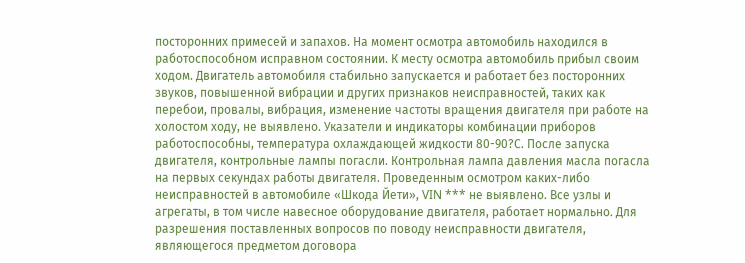посторонних примесей и запахов. На момент осмотра автомобиль находился в работоспособном исправном состоянии. К месту осмотра автомобиль прибыл своим ходом. Двигатель автомобиля стабильно запускается и работает без посторонних звуков, повышенной вибрации и других признаков неисправностей, таких как перебои, провалы, вибрация, изменение частоты вращения двигателя при работе на холостом ходу, не выявлено. Указатели и индикаторы комбинации приборов работоспособны, температура охлаждающей жидкости 80-90?С. После запуска двигателя, контрольные лампы погасли. Контрольная лампа давления масла погасла на первых секундах работы двигателя. Проведенным осмотром каких-либо неисправностей в автомобиле «Шкода Йети», VIN *** не выявлено. Все узлы и агрегаты, в том числе навесное оборудование двигателя, работает нормально. Для разрешения поставленных вопросов по поводу неисправности двигателя, являющегося предметом договора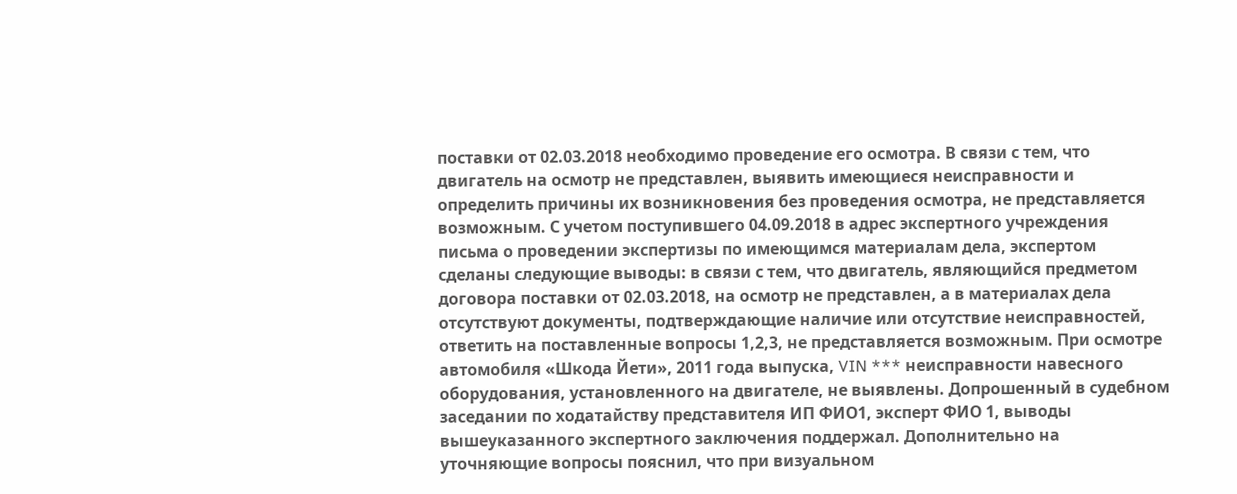поставки от 02.03.2018 необходимо проведение его осмотра. В связи с тем, что двигатель на осмотр не представлен, выявить имеющиеся неисправности и определить причины их возникновения без проведения осмотра, не представляется возможным. С учетом поступившего 04.09.2018 в адрес экспертного учреждения письма о проведении экспертизы по имеющимся материалам дела, экспертом сделаны следующие выводы: в связи с тем, что двигатель, являющийся предметом договора поставки от 02.03.2018, на осмотр не представлен, а в материалах дела отсутствуют документы, подтверждающие наличие или отсутствие неисправностей, ответить на поставленные вопросы 1,2,3, не представляется возможным. При осмотре автомобиля «Шкода Йети», 2011 года выпуска, VIN *** неисправности навесного оборудования, установленного на двигателе, не выявлены. Допрошенный в судебном заседании по ходатайству представителя ИП ФИО1, эксперт ФИО 1, выводы вышеуказанного экспертного заключения поддержал. Дополнительно на уточняющие вопросы пояснил, что при визуальном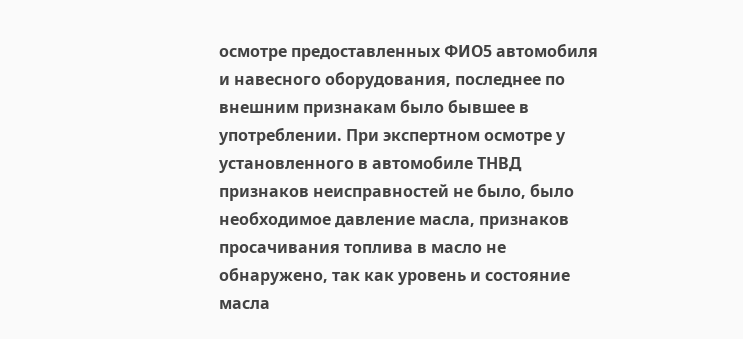осмотре предоставленных ФИО5 автомобиля и навесного оборудования, последнее по внешним признакам было бывшее в употреблении. При экспертном осмотре у установленного в автомобиле ТНВД признаков неисправностей не было, было необходимое давление масла, признаков просачивания топлива в масло не обнаружено, так как уровень и состояние масла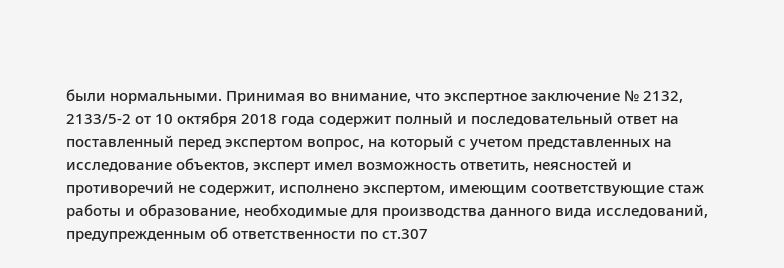были нормальными. Принимая во внимание, что экспертное заключение № 2132, 2133/5-2 от 10 октября 2018 года содержит полный и последовательный ответ на поставленный перед экспертом вопрос, на который с учетом представленных на исследование объектов, эксперт имел возможность ответить, неясностей и противоречий не содержит, исполнено экспертом, имеющим соответствующие стаж работы и образование, необходимые для производства данного вида исследований, предупрежденным об ответственности по ст.307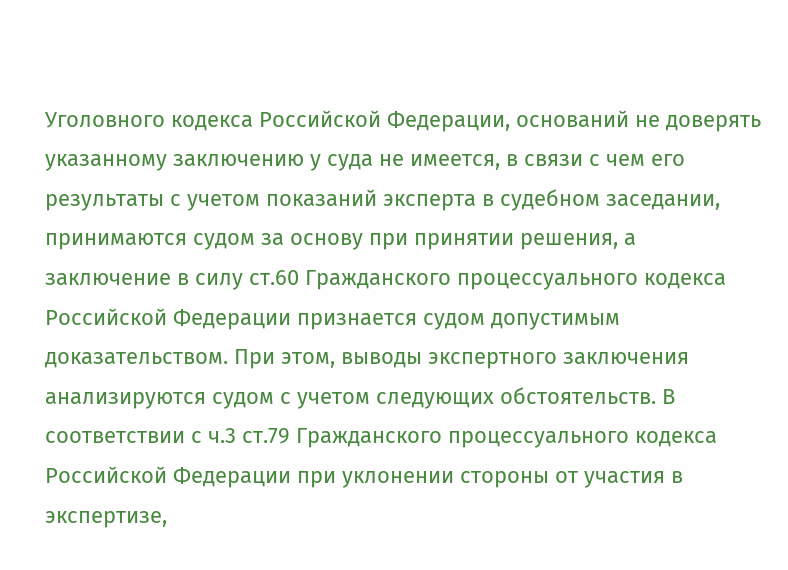Уголовного кодекса Российской Федерации, оснований не доверять указанному заключению у суда не имеется, в связи с чем его результаты с учетом показаний эксперта в судебном заседании, принимаются судом за основу при принятии решения, а заключение в силу ст.60 Гражданского процессуального кодекса Российской Федерации признается судом допустимым доказательством. При этом, выводы экспертного заключения анализируются судом с учетом следующих обстоятельств. В соответствии с ч.3 ст.79 Гражданского процессуального кодекса Российской Федерации при уклонении стороны от участия в экспертизе,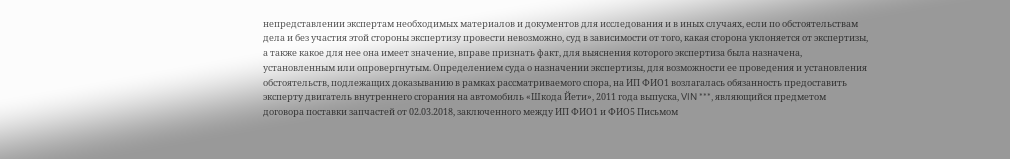непредставлении экспертам необходимых материалов и документов для исследования и в иных случаях, если по обстоятельствам дела и без участия этой стороны экспертизу провести невозможно, суд в зависимости от того, какая сторона уклоняется от экспертизы, а также какое для нее она имеет значение, вправе признать факт, для выяснения которого экспертиза была назначена, установленным или опровергнутым. Определением суда о назначении экспертизы, для возможности ее проведения и установления обстоятельств, подлежащих доказыванию в рамках рассматриваемого спора, на ИП ФИО1 возлагалась обязанность предоставить эксперту двигатель внутреннего сгорания на автомобиль «Шкода Йети», 2011 года выпуска, VIN ***, являющийся предметом договора поставки запчастей от 02.03.2018, заключенного между ИП ФИО1 и ФИО5 Письмом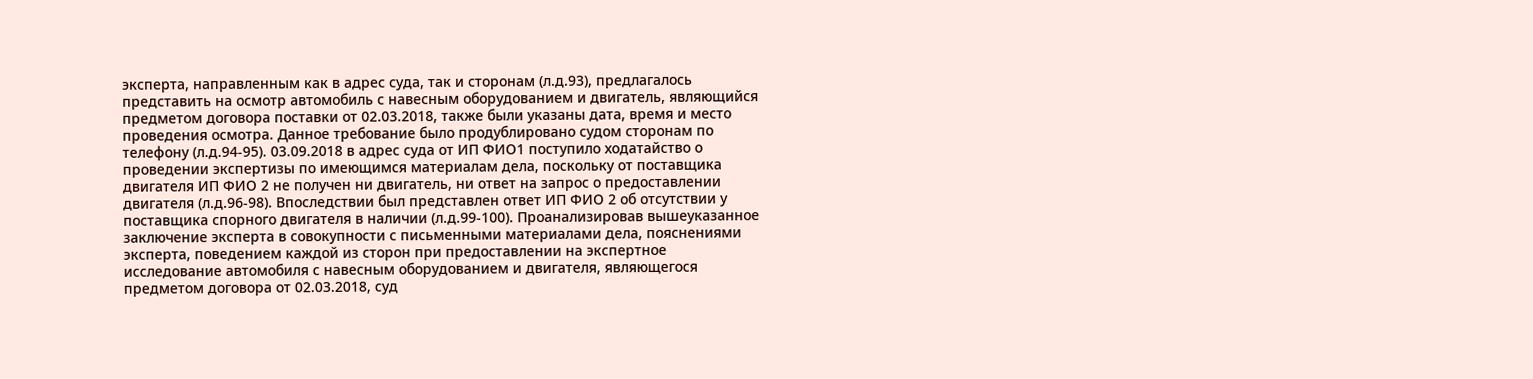эксперта, направленным как в адрес суда, так и сторонам (л.д.93), предлагалось представить на осмотр автомобиль с навесным оборудованием и двигатель, являющийся предметом договора поставки от 02.03.2018, также были указаны дата, время и место проведения осмотра. Данное требование было продублировано судом сторонам по телефону (л.д.94-95). 03.09.2018 в адрес суда от ИП ФИО1 поступило ходатайство о проведении экспертизы по имеющимся материалам дела, поскольку от поставщика двигателя ИП ФИО 2 не получен ни двигатель, ни ответ на запрос о предоставлении двигателя (л.д.96-98). Впоследствии был представлен ответ ИП ФИО 2 об отсутствии у поставщика спорного двигателя в наличии (л.д.99-100). Проанализировав вышеуказанное заключение эксперта в совокупности с письменными материалами дела, пояснениями эксперта, поведением каждой из сторон при предоставлении на экспертное исследование автомобиля с навесным оборудованием и двигателя, являющегося предметом договора от 02.03.2018, суд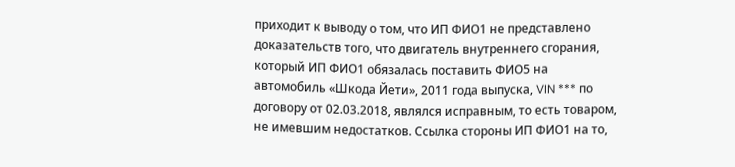приходит к выводу о том, что ИП ФИО1 не представлено доказательств того, что двигатель внутреннего сгорания, который ИП ФИО1 обязалась поставить ФИО5 на автомобиль «Шкода Йети», 2011 года выпуска, VIN *** по договору от 02.03.2018, являлся исправным, то есть товаром, не имевшим недостатков. Ссылка стороны ИП ФИО1 на то,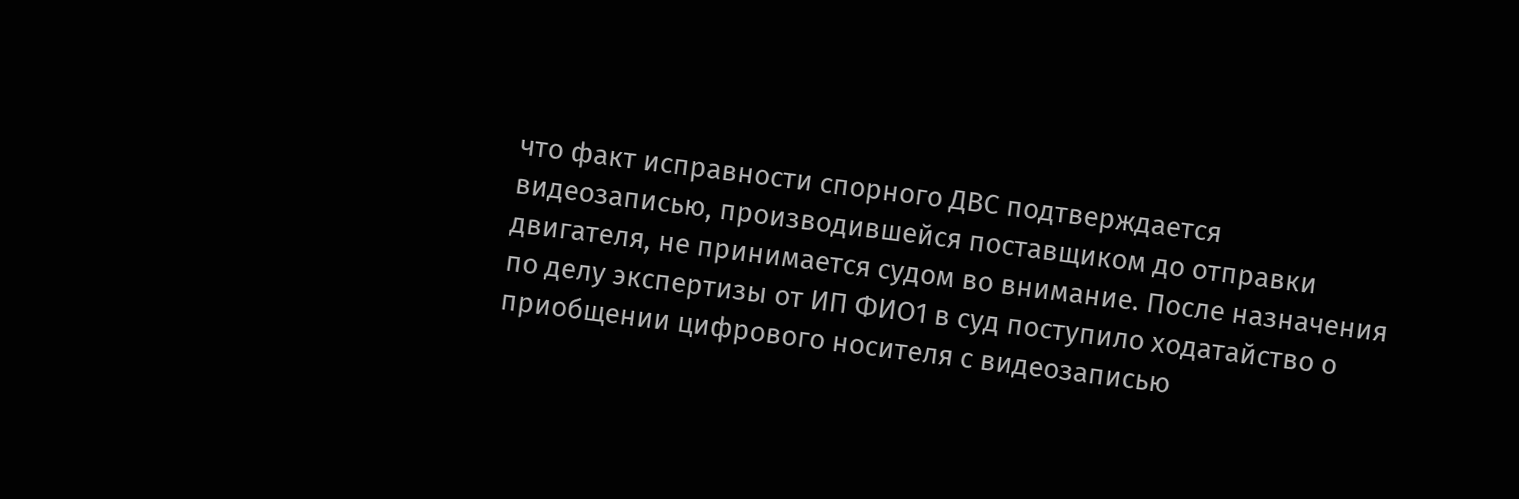что факт исправности спорного ДВС подтверждается видеозаписью, производившейся поставщиком до отправки двигателя, не принимается судом во внимание. После назначения по делу экспертизы от ИП ФИО1 в суд поступило ходатайство о приобщении цифрового носителя с видеозаписью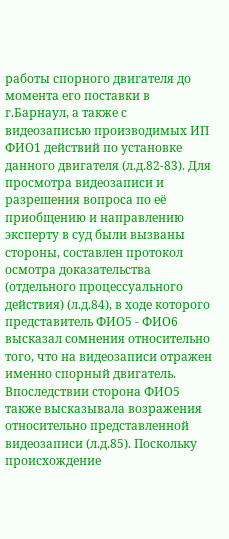работы спорного двигателя до момента его поставки в г.Барнаул, а также с видеозаписью производимых ИП ФИО1 действий по установке данного двигателя (л.д.82-83). Для просмотра видеозаписи и разрешения вопроса по её приобщению и направлению эксперту в суд были вызваны стороны, составлен протокол осмотра доказательства (отдельного процессуального действия) (л.д.84), в ходе которого представитель ФИО5 - ФИО6 высказал сомнения относительно того, что на видеозаписи отражен именно спорный двигатель. Впоследствии сторона ФИО5 также высказывала возражения относительно представленной видеозаписи (л.д.85). Поскольку происхождение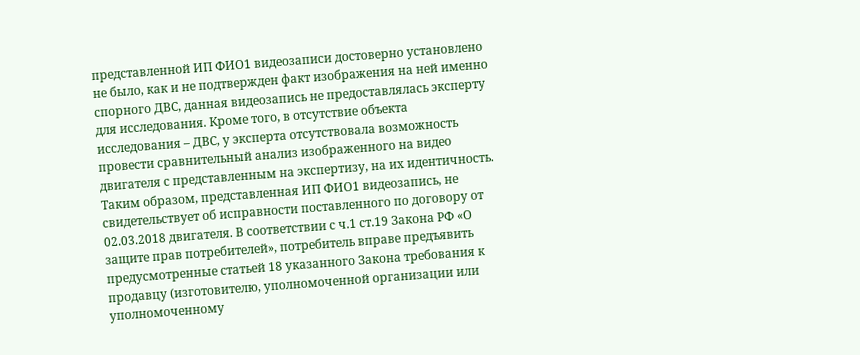представленной ИП ФИО1 видеозаписи достоверно установлено не было, как и не подтвержден факт изображения на ней именно спорного ДВС, данная видеозапись не предоставлялась эксперту для исследования. Кроме того, в отсутствие объекта исследования – ДВС, у эксперта отсутствовала возможность провести сравнительный анализ изображенного на видео двигателя с представленным на экспертизу, на их идентичность. Таким образом, представленная ИП ФИО1 видеозапись, не свидетельствует об исправности поставленного по договору от 02.03.2018 двигателя. В соответствии с ч.1 ст.19 Закона РФ «О защите прав потребителей», потребитель вправе предъявить предусмотренные статьей 18 указанного Закона требования к продавцу (изготовителю, уполномоченной организации или уполномоченному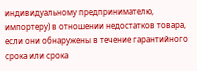индивидуальному предпринимателю, импортеру) в отношении недостатков товара, если они обнаружены в течение гарантийного срока или срока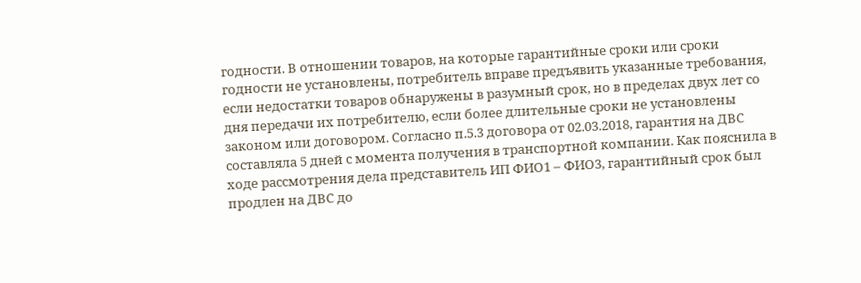годности. В отношении товаров, на которые гарантийные сроки или сроки годности не установлены, потребитель вправе предъявить указанные требования, если недостатки товаров обнаружены в разумный срок, но в пределах двух лет со дня передачи их потребителю, если более длительные сроки не установлены законом или договором. Согласно п.5.3 договора от 02.03.2018, гарантия на ДВС составляла 5 дней с момента получения в транспортной компании. Как пояснила в ходе рассмотрения дела представитель ИП ФИО1 – ФИО3, гарантийный срок был продлен на ДВС до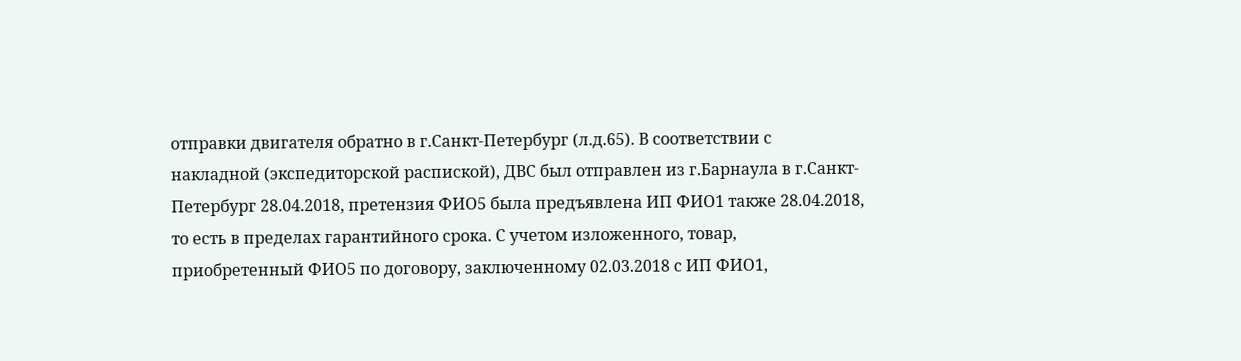отправки двигателя обратно в г.Санкт-Петербург (л.д.65). В соответствии с накладной (экспедиторской распиской), ДВС был отправлен из г.Барнаула в г.Санкт-Петербург 28.04.2018, претензия ФИО5 была предъявлена ИП ФИО1 также 28.04.2018, то есть в пределах гарантийного срока. С учетом изложенного, товар, приобретенный ФИО5 по договору, заключенному 02.03.2018 с ИП ФИО1,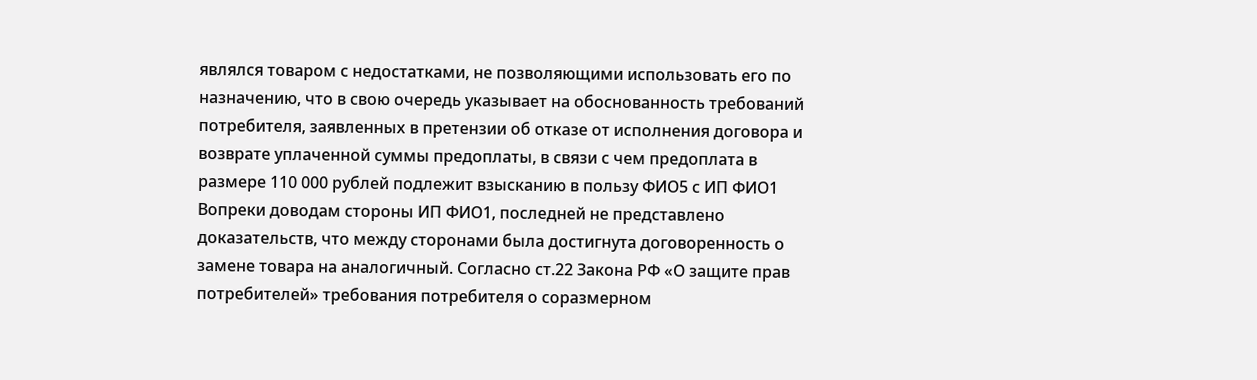являлся товаром с недостатками, не позволяющими использовать его по назначению, что в свою очередь указывает на обоснованность требований потребителя, заявленных в претензии об отказе от исполнения договора и возврате уплаченной суммы предоплаты, в связи с чем предоплата в размере 110 000 рублей подлежит взысканию в пользу ФИО5 с ИП ФИО1 Вопреки доводам стороны ИП ФИО1, последней не представлено доказательств, что между сторонами была достигнута договоренность о замене товара на аналогичный. Согласно ст.22 Закона РФ «О защите прав потребителей» требования потребителя о соразмерном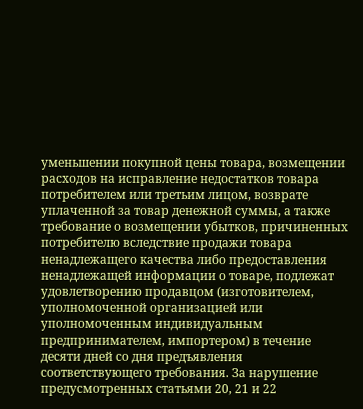уменьшении покупной цены товара, возмещении расходов на исправление недостатков товара потребителем или третьим лицом, возврате уплаченной за товар денежной суммы, а также требование о возмещении убытков, причиненных потребителю вследствие продажи товара ненадлежащего качества либо предоставления ненадлежащей информации о товаре, подлежат удовлетворению продавцом (изготовителем, уполномоченной организацией или уполномоченным индивидуальным предпринимателем, импортером) в течение десяти дней со дня предъявления соответствующего требования. За нарушение предусмотренных статьями 20, 21 и 22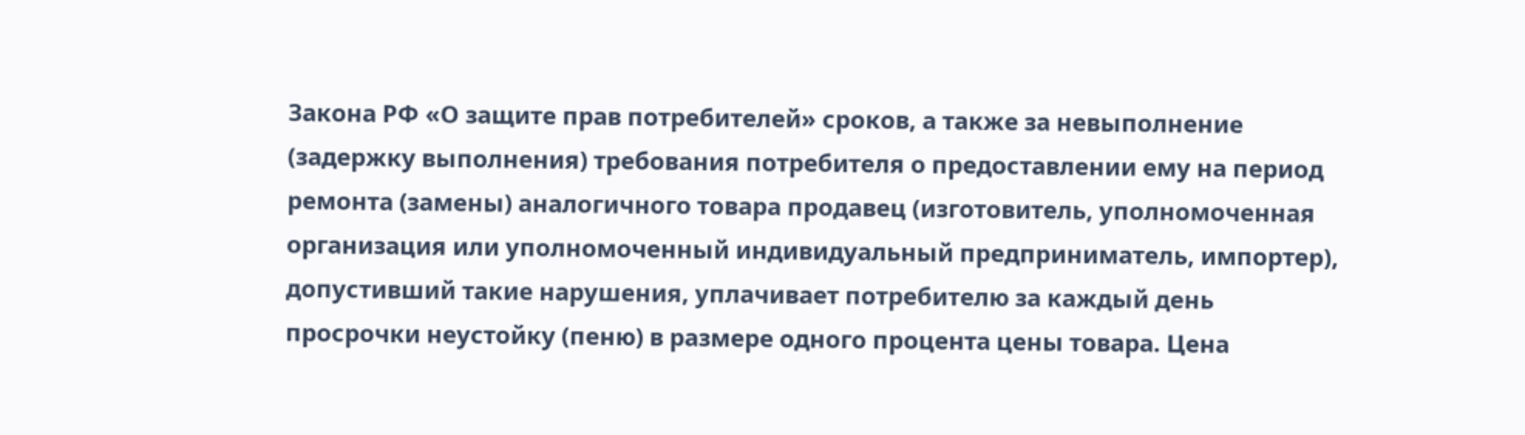Закона РФ «О защите прав потребителей» сроков, а также за невыполнение (задержку выполнения) требования потребителя о предоставлении ему на период ремонта (замены) аналогичного товара продавец (изготовитель, уполномоченная организация или уполномоченный индивидуальный предприниматель, импортер), допустивший такие нарушения, уплачивает потребителю за каждый день просрочки неустойку (пеню) в размере одного процента цены товара. Цена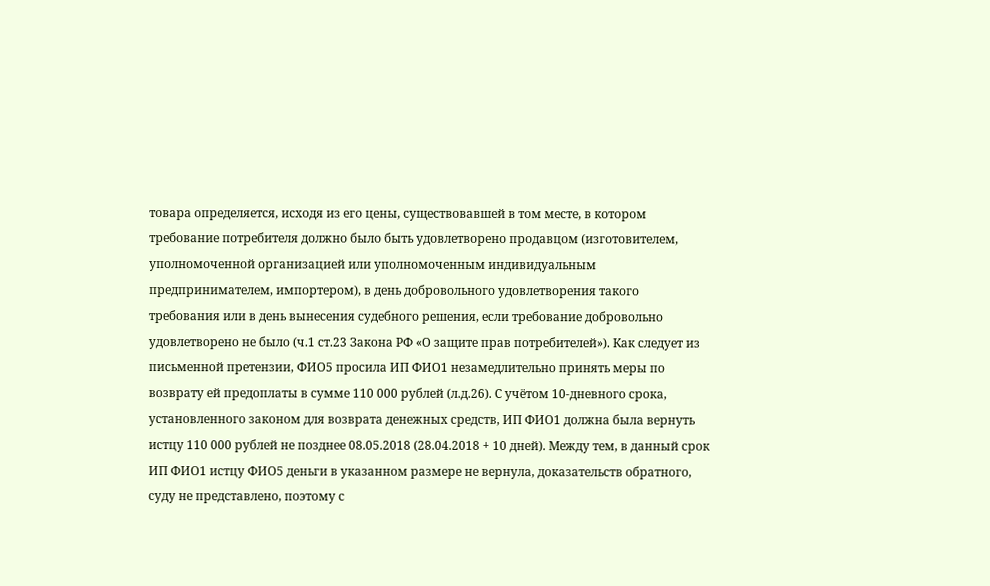товара определяется, исходя из его цены, существовавшей в том месте, в котором требование потребителя должно было быть удовлетворено продавцом (изготовителем, уполномоченной организацией или уполномоченным индивидуальным предпринимателем, импортером), в день добровольного удовлетворения такого требования или в день вынесения судебного решения, если требование добровольно удовлетворено не было (ч.1 ст.23 Закона РФ «О защите прав потребителей»). Как следует из письменной претензии, ФИО5 просила ИП ФИО1 незамедлительно принять меры по возврату ей предоплаты в сумме 110 000 рублей (л.д.26). С учётом 10-дневного срока, установленного законом для возврата денежных средств, ИП ФИО1 должна была вернуть истцу 110 000 рублей не позднее 08.05.2018 (28.04.2018 + 10 дней). Между тем, в данный срок ИП ФИО1 истцу ФИО5 деньги в указанном размере не вернула, доказательств обратного, суду не представлено, поэтому с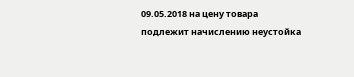09.05.2018 на цену товара подлежит начислению неустойка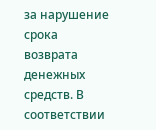за нарушение срока возврата денежных средств. В соответствии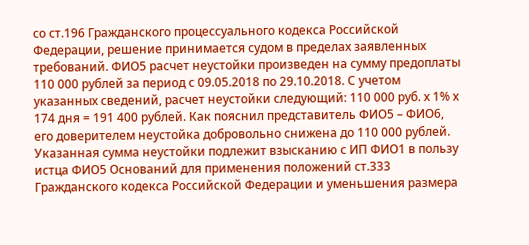со ст.196 Гражданского процессуального кодекса Российской Федерации, решение принимается судом в пределах заявленных требований. ФИО5 расчет неустойки произведен на сумму предоплаты 110 000 рублей за период с 09.05.2018 по 29.10.2018. С учетом указанных сведений, расчет неустойки следующий: 110 000 руб. х 1% х 174 дня = 191 400 рублей. Как пояснил представитель ФИО5 – ФИО6, его доверителем неустойка добровольно снижена до 110 000 рублей. Указанная сумма неустойки подлежит взысканию с ИП ФИО1 в пользу истца ФИО5 Оснований для применения положений ст.333 Гражданского кодекса Российской Федерации и уменьшения размера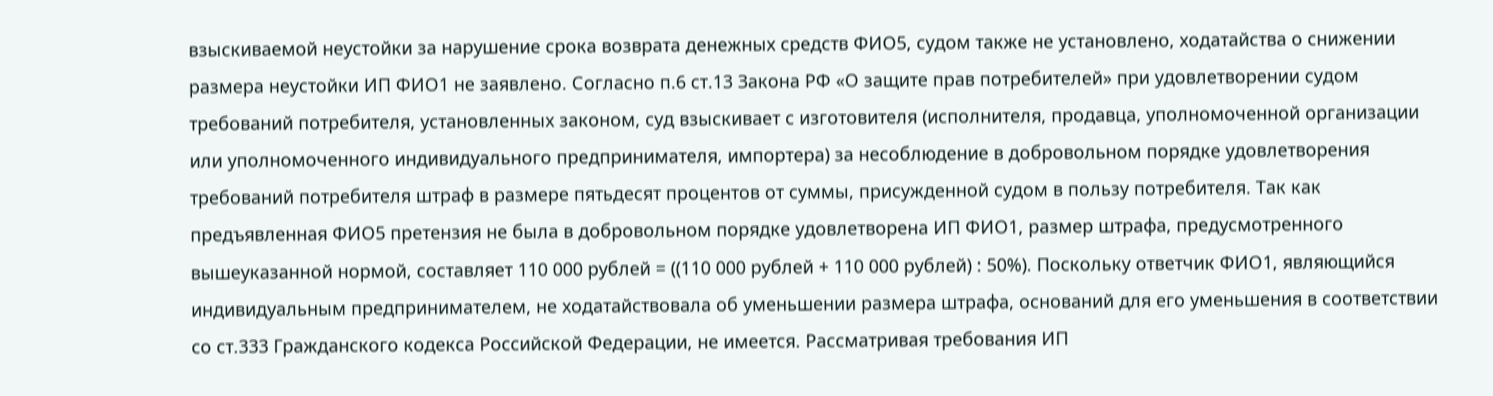взыскиваемой неустойки за нарушение срока возврата денежных средств ФИО5, судом также не установлено, ходатайства о снижении размера неустойки ИП ФИО1 не заявлено. Согласно п.6 ст.13 Закона РФ «О защите прав потребителей» при удовлетворении судом требований потребителя, установленных законом, суд взыскивает с изготовителя (исполнителя, продавца, уполномоченной организации или уполномоченного индивидуального предпринимателя, импортера) за несоблюдение в добровольном порядке удовлетворения требований потребителя штраф в размере пятьдесят процентов от суммы, присужденной судом в пользу потребителя. Так как предъявленная ФИО5 претензия не была в добровольном порядке удовлетворена ИП ФИО1, размер штрафа, предусмотренного вышеуказанной нормой, составляет 110 000 рублей = ((110 000 рублей + 110 000 рублей) : 50%). Поскольку ответчик ФИО1, являющийся индивидуальным предпринимателем, не ходатайствовала об уменьшении размера штрафа, оснований для его уменьшения в соответствии со ст.333 Гражданского кодекса Российской Федерации, не имеется. Рассматривая требования ИП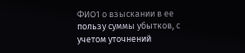ФИО1 о взыскании в ее пользу суммы убытков, с учетом уточнений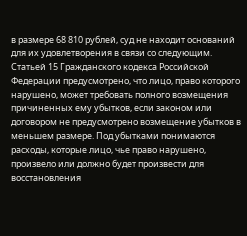в размере 68 810 рублей, суд не находит оснований для их удовлетворения в связи со следующим. Статьей 15 Гражданского кодекса Российской Федерации предусмотрено, что лицо, право которого нарушено, может требовать полного возмещения причиненных ему убытков, если законом или договором не предусмотрено возмещение убытков в меньшем размере. Под убытками понимаются расходы, которые лицо, чье право нарушено, произвело или должно будет произвести для восстановления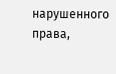нарушенного права,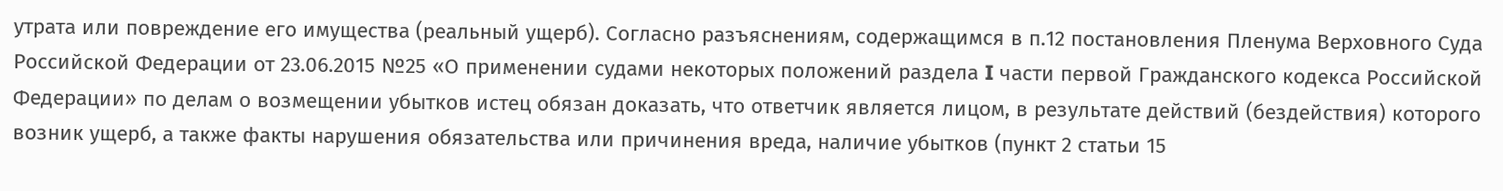утрата или повреждение его имущества (реальный ущерб). Согласно разъяснениям, содержащимся в п.12 постановления Пленума Верховного Суда Российской Федерации от 23.06.2015 №25 «О применении судами некоторых положений раздела I части первой Гражданского кодекса Российской Федерации» по делам о возмещении убытков истец обязан доказать, что ответчик является лицом, в результате действий (бездействия) которого возник ущерб, а также факты нарушения обязательства или причинения вреда, наличие убытков (пункт 2 статьи 15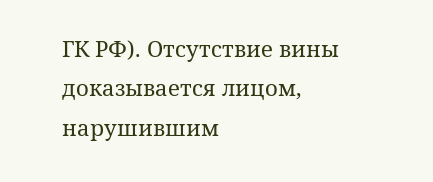ГК РФ). Отсутствие вины доказывается лицом, нарушившим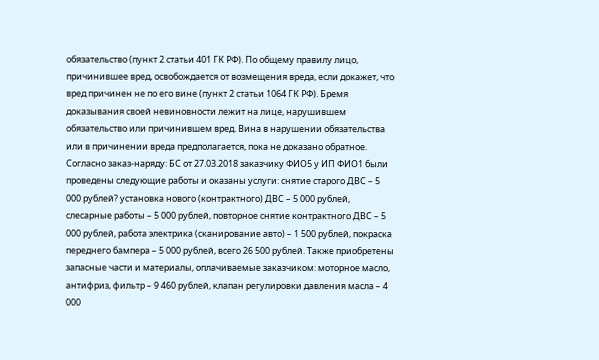обязательство (пункт 2 статьи 401 ГК РФ). По общему правилу лицо, причинившее вред, освобождается от возмещения вреда, если докажет, что вред причинен не по его вине (пункт 2 статьи 1064 ГК РФ). Бремя доказывания своей невиновности лежит на лице, нарушившем обязательство или причинившем вред. Вина в нарушении обязательства или в причинении вреда предполагается, пока не доказано обратное. Согласно заказ-наряду: БС от 27.03.2018 заказчику ФИО5 у ИП ФИО1 были проведены следующие работы и оказаны услуги: снятие старого ДВС – 5 000 рублей? установка нового (контрактного) ДВС – 5 000 рублей, слесарные работы – 5 000 рублей, повторное снятие контрактного ДВС – 5 000 рублей, работа электрика (сканирование авто) – 1 500 рублей, покраска переднего бампера – 5 000 рублей, всего 26 500 рублей. Также приобретены запасные части и материалы, оплачиваемые заказчиком: моторное масло, антифриз, фильтр – 9 460 рублей, клапан регулировки давления масла – 4 000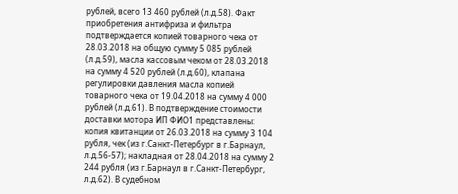рублей, всего 13 460 рублей (л.д.58). Факт приобретения антифриза и фильтра подтверждается копией товарного чека от 28.03.2018 на общую сумму 5 085 рублей (л.д.59), масла кассовым чеком от 28.03.2018 на сумму 4 520 рублей (л.д.60), клапана регулировки давления масла копией товарного чека от 19.04.2018 на сумму 4 000 рублей (л.д.61). В подтверждение стоимости доставки мотора ИП ФИО1 представлены: копия квитанции от 26.03.2018 на сумму 3 104 рубля, чек (из г.Санкт-Петербург в г.Барнаул, л.д.56-57); накладная от 28.04.2018 на сумму 2 244 рубля (из г.Барнаул в г.Санкт-Петербург, л.д.62). В судебном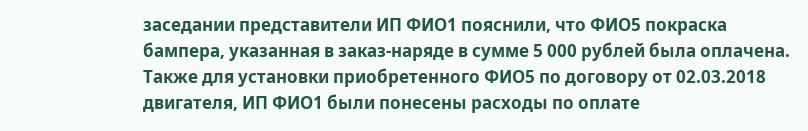заседании представители ИП ФИО1 пояснили, что ФИО5 покраска бампера, указанная в заказ-наряде в сумме 5 000 рублей была оплачена. Также для установки приобретенного ФИО5 по договору от 02.03.2018 двигателя, ИП ФИО1 были понесены расходы по оплате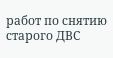работ по снятию старого ДВС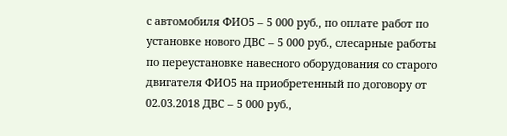с автомобиля ФИО5 – 5 000 руб., по оплате работ по установке нового ДВС – 5 000 руб., слесарные работы по переустановке навесного оборудования со старого двигателя ФИО5 на приобретенный по договору от 02.03.2018 ДВС – 5 000 руб.,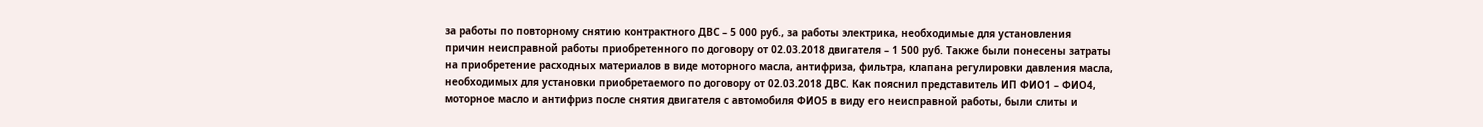за работы по повторному снятию контрактного ДВС – 5 000 руб., за работы электрика, необходимые для установления причин неисправной работы приобретенного по договору от 02.03.2018 двигателя – 1 500 руб. Также были понесены затраты на приобретение расходных материалов в виде моторного масла, антифриза, фильтра, клапана регулировки давления масла, необходимых для установки приобретаемого по договору от 02.03.2018 ДВС. Как пояснил представитель ИП ФИО1 – ФИО4, моторное масло и антифриз после снятия двигателя с автомобиля ФИО5 в виду его неисправной работы, были слиты и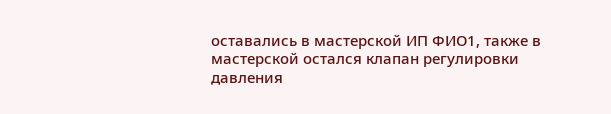оставались в мастерской ИП ФИО1, также в мастерской остался клапан регулировки давления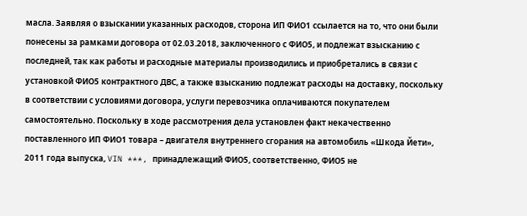масла. Заявляя о взыскании указанных расходов, сторона ИП ФИО1 ссылается на то, что они были понесены за рамками договора от 02.03.2018, заключенного с ФИО5, и подлежат взысканию с последней, так как работы и расходные материалы производились и приобретались в связи с установкой ФИО5 контрактного ДВС, а также взысканию подлежат расходы на доставку, поскольку в соответствии с условиями договора, услуги перевозчика оплачиваются покупателем самостоятельно. Поскольку в ходе рассмотрения дела установлен факт некачественно поставленного ИП ФИО1 товара – двигателя внутреннего сгорания на автомобиль «Шкода Йети», 2011 года выпуска, VIN ***, принадлежащий ФИО5, соответственно, ФИО5 не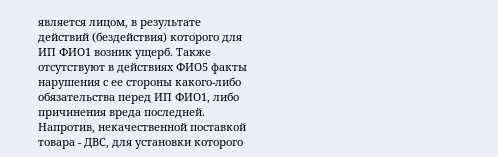является лицом, в результате действий (бездействия) которого для ИП ФИО1 возник ущерб. Также отсутствуют в действиях ФИО5 факты нарушения с ее стороны какого-либо обязательства перед ИП ФИО1, либо причинения вреда последней. Напротив, некачественной поставкой товара - ДВС, для установки которого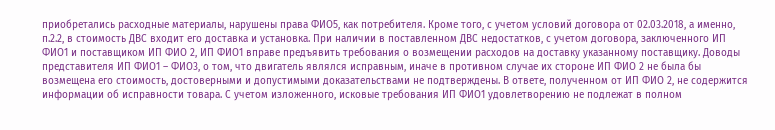приобретались расходные материалы, нарушены права ФИО5, как потребителя. Кроме того, с учетом условий договора от 02.03.2018, а именно, п.2.2, в стоимость ДВС входит его доставка и установка. При наличии в поставленном ДВС недостатков, с учетом договора, заключенного ИП ФИО1 и поставщиком ИП ФИО 2, ИП ФИО1 вправе предъявить требования о возмещении расходов на доставку указанному поставщику. Доводы представителя ИП ФИО1 – ФИО3, о том, что двигатель являлся исправным, иначе в противном случае их стороне ИП ФИО 2 не была бы возмещена его стоимость, достоверными и допустимыми доказательствами не подтверждены. В ответе, полученном от ИП ФИО 2, не содержится информации об исправности товара. С учетом изложенного, исковые требования ИП ФИО1 удовлетворению не подлежат в полном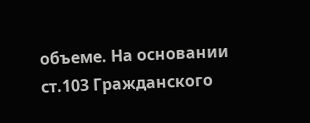объеме. На основании ст.103 Гражданского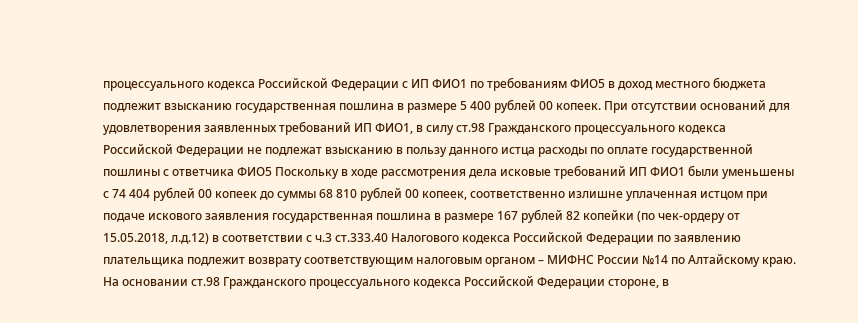процессуального кодекса Российской Федерации с ИП ФИО1 по требованиям ФИО5 в доход местного бюджета подлежит взысканию государственная пошлина в размере 5 400 рублей 00 копеек. При отсутствии оснований для удовлетворения заявленных требований ИП ФИО1, в силу ст.98 Гражданского процессуального кодекса Российской Федерации не подлежат взысканию в пользу данного истца расходы по оплате государственной пошлины с ответчика ФИО5 Поскольку в ходе рассмотрения дела исковые требований ИП ФИО1 были уменьшены с 74 404 рублей 00 копеек до суммы 68 810 рублей 00 копеек, соответственно излишне уплаченная истцом при подаче искового заявления государственная пошлина в размере 167 рублей 82 копейки (по чек-ордеру от 15.05.2018, л.д.12) в соответствии с ч.3 ст.333.40 Налогового кодекса Российской Федерации по заявлению плательщика подлежит возврату соответствующим налоговым органом – МИФНС России №14 по Алтайскому краю. На основании ст.98 Гражданского процессуального кодекса Российской Федерации стороне, в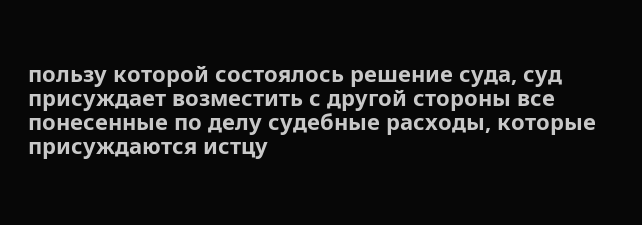пользу которой состоялось решение суда, суд присуждает возместить с другой стороны все понесенные по делу судебные расходы, которые присуждаются истцу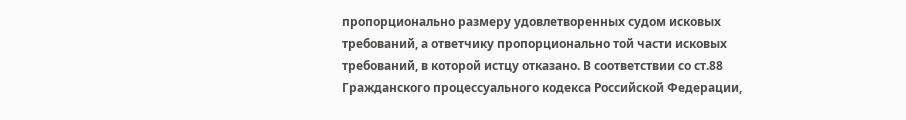пропорционально размеру удовлетворенных судом исковых требований, а ответчику пропорционально той части исковых требований, в которой истцу отказано. В соответствии со ст.88 Гражданского процессуального кодекса Российской Федерации,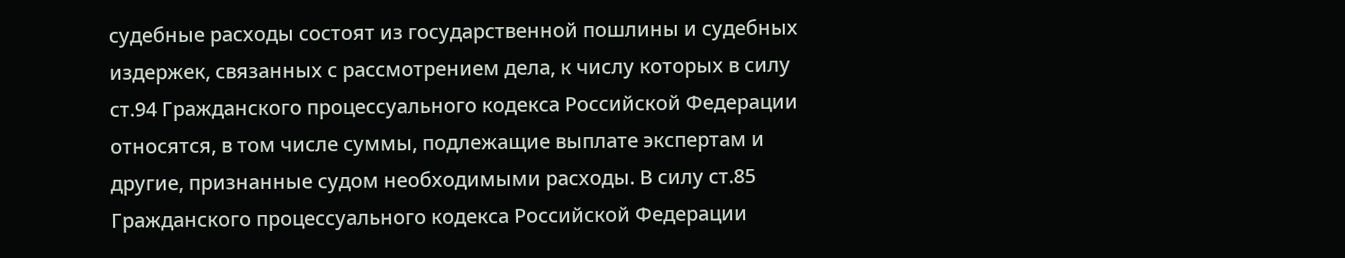судебные расходы состоят из государственной пошлины и судебных издержек, связанных с рассмотрением дела, к числу которых в силу ст.94 Гражданского процессуального кодекса Российской Федерации относятся, в том числе суммы, подлежащие выплате экспертам и другие, признанные судом необходимыми расходы. В силу ст.85 Гражданского процессуального кодекса Российской Федерации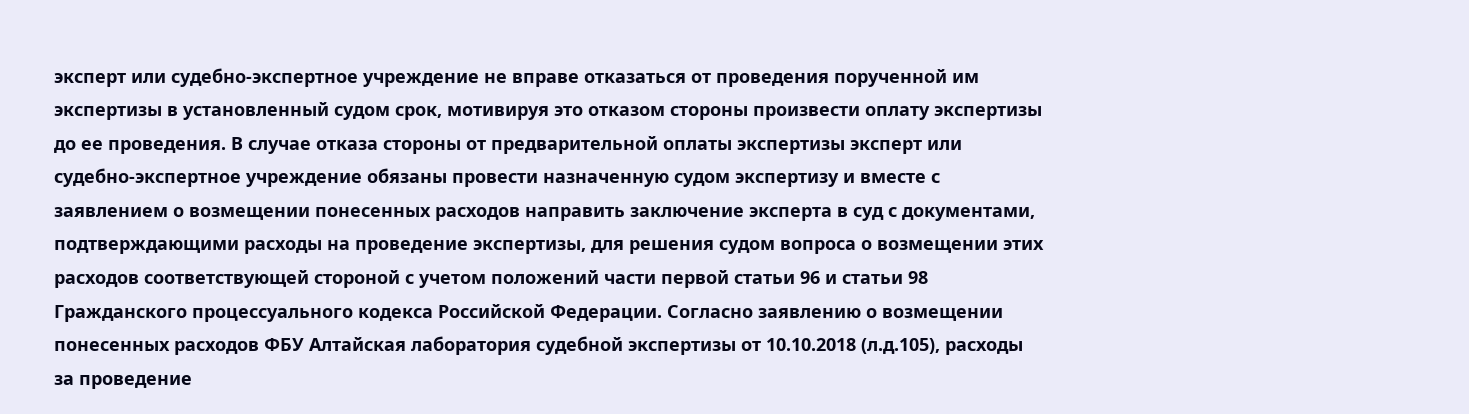эксперт или судебно-экспертное учреждение не вправе отказаться от проведения порученной им экспертизы в установленный судом срок, мотивируя это отказом стороны произвести оплату экспертизы до ее проведения. В случае отказа стороны от предварительной оплаты экспертизы эксперт или судебно-экспертное учреждение обязаны провести назначенную судом экспертизу и вместе с заявлением о возмещении понесенных расходов направить заключение эксперта в суд с документами, подтверждающими расходы на проведение экспертизы, для решения судом вопроса о возмещении этих расходов соответствующей стороной с учетом положений части первой статьи 96 и статьи 98 Гражданского процессуального кодекса Российской Федерации. Согласно заявлению о возмещении понесенных расходов ФБУ Алтайская лаборатория судебной экспертизы от 10.10.2018 (л.д.105), расходы за проведение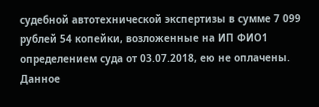судебной автотехнической экспертизы в сумме 7 099 рублей 54 копейки, возложенные на ИП ФИО1 определением суда от 03.07.2018, ею не оплачены. Данное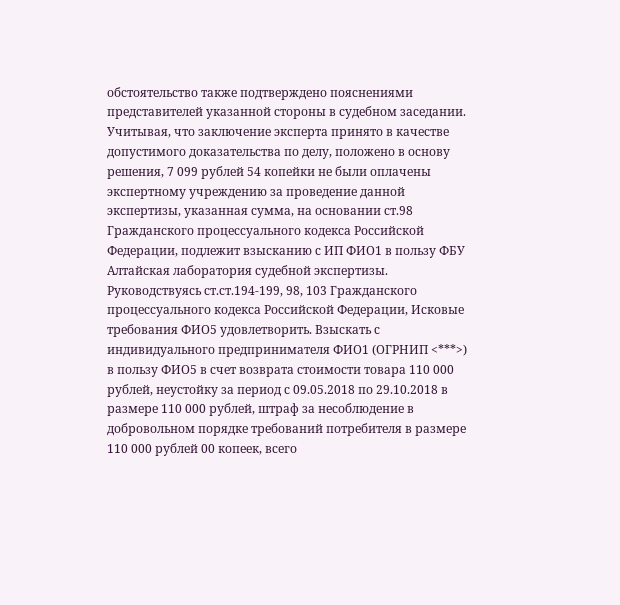обстоятельство также подтверждено пояснениями представителей указанной стороны в судебном заседании. Учитывая, что заключение эксперта принято в качестве допустимого доказательства по делу, положено в основу решения, 7 099 рублей 54 копейки не были оплачены экспертному учреждению за проведение данной экспертизы, указанная сумма, на основании ст.98 Гражданского процессуального кодекса Российской Федерации, подлежит взысканию с ИП ФИО1 в пользу ФБУ Алтайская лаборатория судебной экспертизы. Руководствуясь ст.ст.194-199, 98, 103 Гражданского процессуального кодекса Российской Федерации, Исковые требования ФИО5 удовлетворить. Взыскать с индивидуального предпринимателя ФИО1 (ОГРНИП <***>) в пользу ФИО5 в счет возврата стоимости товара 110 000 рублей, неустойку за период с 09.05.2018 по 29.10.2018 в размере 110 000 рублей, штраф за несоблюдение в добровольном порядке требований потребителя в размере 110 000 рублей 00 копеек, всего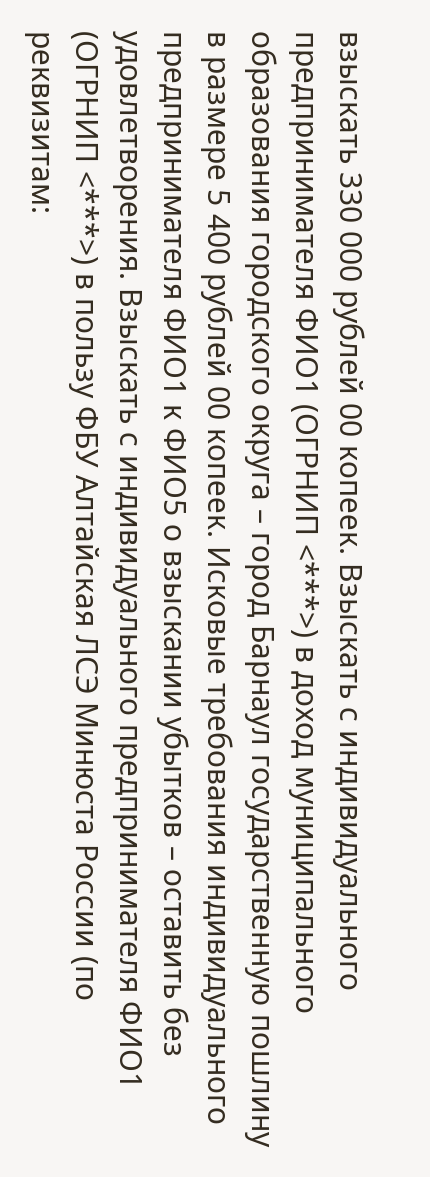взыскать 330 000 рублей 00 копеек. Взыскать с индивидуального предпринимателя ФИО1 (ОГРНИП <***>) в доход муниципального образования городского округа – город Барнаул государственную пошлину в размере 5 400 рублей 00 копеек. Исковые требования индивидуального предпринимателя ФИО1 к ФИО5 о взыскании убытков – оставить без удовлетворения. Взыскать с индивидуального предпринимателя ФИО1 (ОГРНИП <***>) в пользу ФБУ Алтайская ЛСЭ Минюста России (по реквизитам: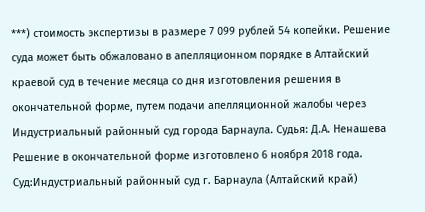***) стоимость экспертизы в размере 7 099 рублей 54 копейки. Решение суда может быть обжаловано в апелляционном порядке в Алтайский краевой суд в течение месяца со дня изготовления решения в окончательной форме, путем подачи апелляционной жалобы через Индустриальный районный суд города Барнаула. Судья: Д.А. Ненашева Решение в окончательной форме изготовлено 6 ноября 2018 года. Суд:Индустриальный районный суд г. Барнаула (Алтайский край)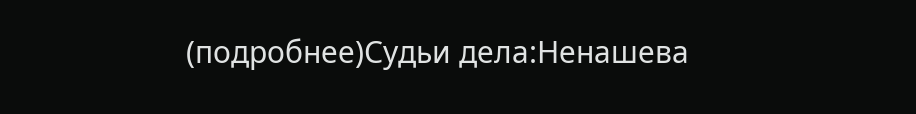(подробнее)Судьи дела:Ненашева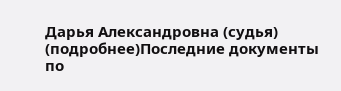Дарья Александровна (судья) (подробнее)Последние документы по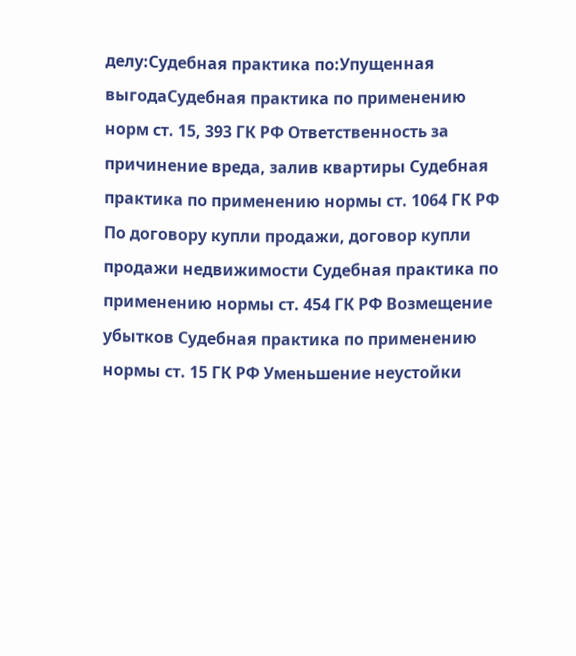делу:Судебная практика по:Упущенная выгодаСудебная практика по применению норм ст. 15, 393 ГК РФ Ответственность за причинение вреда, залив квартиры Судебная практика по применению нормы ст. 1064 ГК РФ По договору купли продажи, договор купли продажи недвижимости Судебная практика по применению нормы ст. 454 ГК РФ Возмещение убытков Судебная практика по применению нормы ст. 15 ГК РФ Уменьшение неустойки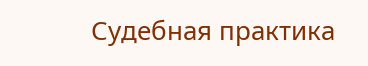Судебная практика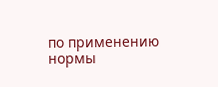по применению нормы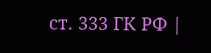ст. 333 ГК РФ |